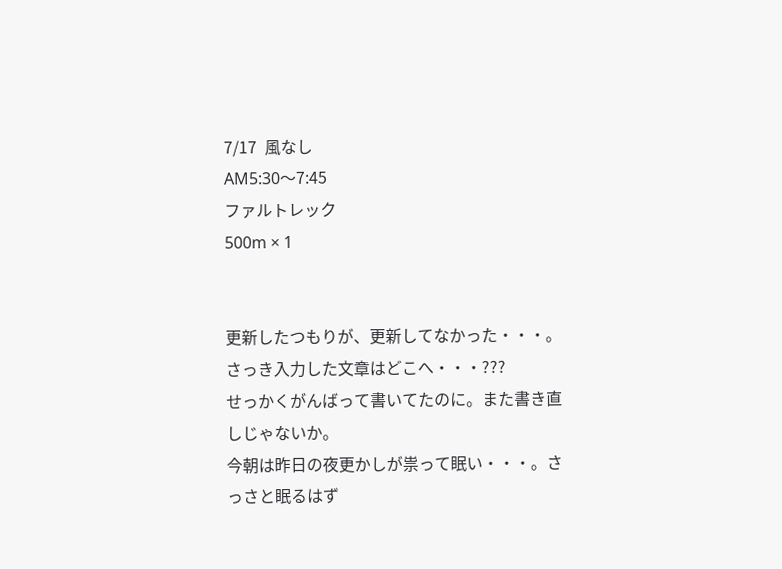7/17  風なし
AM5:30〜7:45
ファルトレック
500m × 1


更新したつもりが、更新してなかった・・・。
さっき入力した文章はどこへ・・・???
せっかくがんばって書いてたのに。また書き直しじゃないか。
今朝は昨日の夜更かしが祟って眠い・・・。さっさと眠るはず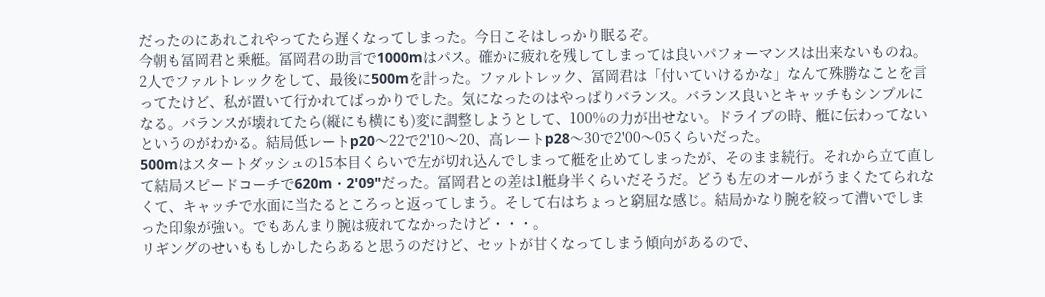だったのにあれこれやってたら遅くなってしまった。今日こそはしっかり眠るぞ。
今朝も冨岡君と乗艇。冨岡君の助言で1000mはパス。確かに疲れを残してしまっては良いパフォーマンスは出来ないものね。2人でファルトレックをして、最後に500mを計った。ファルトレック、冨岡君は「付いていけるかな」なんて殊勝なことを言ってたけど、私が置いて行かれてばっかりでした。気になったのはやっぱりバランス。バランス良いとキャッチもシンプルになる。バランスが壊れてたら(縦にも横にも)変に調整しようとして、100%の力が出せない。ドライブの時、艇に伝わってないというのがわかる。結局低レートp20〜22で2'10〜20、高レートp28〜30で2'00〜05くらいだった。
500mはスタートダッシュの15本目くらいで左が切れ込んでしまって艇を止めてしまったが、そのまま続行。それから立て直して結局スピードコーチで620m・2'09"だった。冨岡君との差は1艇身半くらいだそうだ。どうも左のオールがうまくたてられなくて、キャッチで水面に当たるところっと返ってしまう。そして右はちょっと窮屈な感じ。結局かなり腕を絞って漕いでしまった印象が強い。でもあんまり腕は疲れてなかったけど・・・。
リギングのせいももしかしたらあると思うのだけど、セットが甘くなってしまう傾向があるので、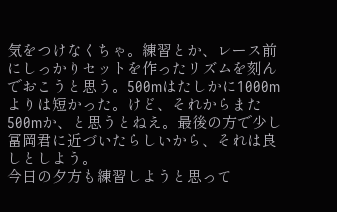気をつけなくちゃ。練習とか、レース前にしっかりセットを作ったリズムを刻んでおこうと思う。500mはたしかに1000mよりは短かった。けど、それからまた500mか、と思うとねえ。最後の方で少し冨岡君に近づいたらしいから、それは良しとしよう。
今日の夕方も練習しようと思って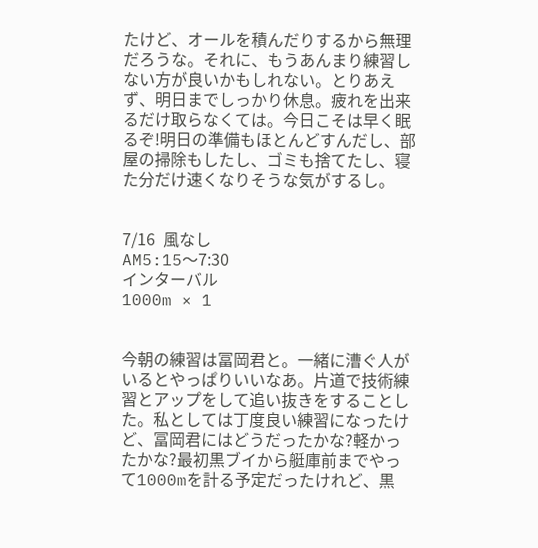たけど、オールを積んだりするから無理だろうな。それに、もうあんまり練習しない方が良いかもしれない。とりあえず、明日までしっかり休息。疲れを出来るだけ取らなくては。今日こそは早く眠るぞ!明日の準備もほとんどすんだし、部屋の掃除もしたし、ゴミも捨てたし、寝た分だけ速くなりそうな気がするし。


7/16  風なし
AM5:15〜7:30
インターバル
1000m × 1


今朝の練習は冨岡君と。一緒に漕ぐ人がいるとやっぱりいいなあ。片道で技術練習とアップをして追い抜きをすることした。私としては丁度良い練習になったけど、冨岡君にはどうだったかな?軽かったかな?最初黒ブイから艇庫前までやって1000mを計る予定だったけれど、黒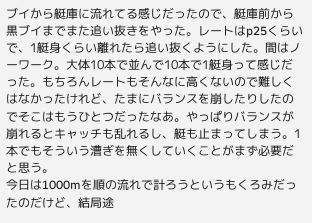ブイから艇庫に流れてる感じだったので、艇庫前から黒ブイまでまた追い抜きをやった。レートはp25くらいで、1艇身くらい離れたら追い抜くようにした。間はノーワーク。大体10本で並んで10本で1艇身って感じだった。もちろんレートもそんなに高くないので難しくはなかったけれど、たまにバランスを崩したりしたのでそこはもうひとつだったなあ。やっぱりバランスが崩れるとキャッチも乱れるし、艇も止まってしまう。1本でもそういう漕ぎを無くしていくことがまず必要だと思う。
今日は1000mを順の流れで計ろうというもくろみだったのだけど、結局途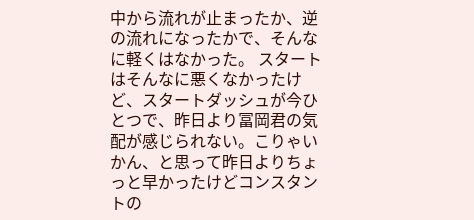中から流れが止まったか、逆の流れになったかで、そんなに軽くはなかった。 スタートはそんなに悪くなかったけど、スタートダッシュが今ひとつで、昨日より冨岡君の気配が感じられない。こりゃいかん、と思って昨日よりちょっと早かったけどコンスタントの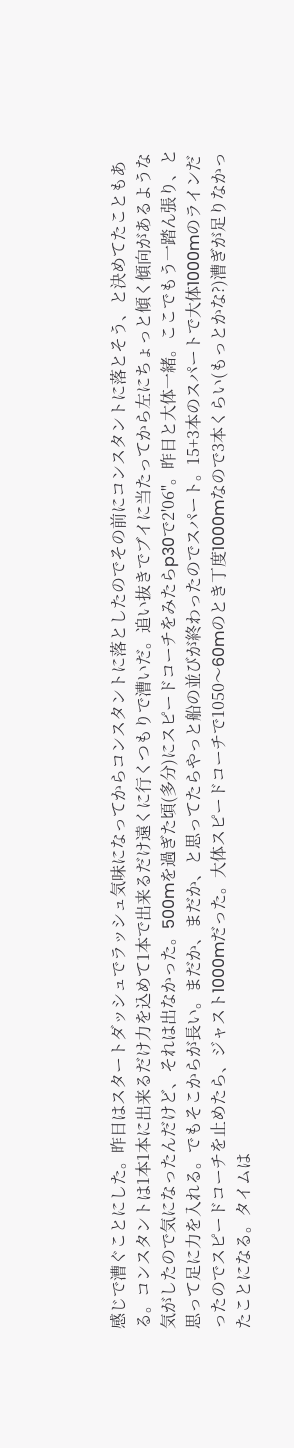感じで漕ぐことにした。昨日はスタートダッシュでラッシュ気味になってからコンスタントに落としたのでその前にコンスタントに落とそう、と決めてたこともある。コンスタントは1本1本に出来るだけ力を込めて1本で出来るだけ遠くに行くつもりで漕いだ。追い抜きでブイに当たってから左にちょっと傾く傾向があるような気がしたので気になったんだけど、それは出なかった。500mを過ぎた頃(多分)にスピードコーチをみたらp30で2'06"。昨日と大体一緒。ここでもう一踏ん張り、と思って足に力を入れる。でもそこからが長い。まだか、まだか、と思ってたらやっと船の並びが終わったのでスパート。15+3本のスパートで大体1000mのラインだったのでスピードコーチを止めたら、ジャスト1000mだった。大体スピードコーチで1050〜60mのとき丁度1000mなので3本くらい(もっとかな?)漕ぎが足りなかったことになる。タイムは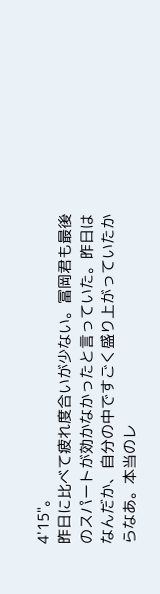4'15"。
昨日に比べて疲れ度合いが少ない。冨岡君も最後のスパートが効かなかったと言っていた。昨日はなんだか、自分の中ですごく盛り上がっていたからなあ。本当のレ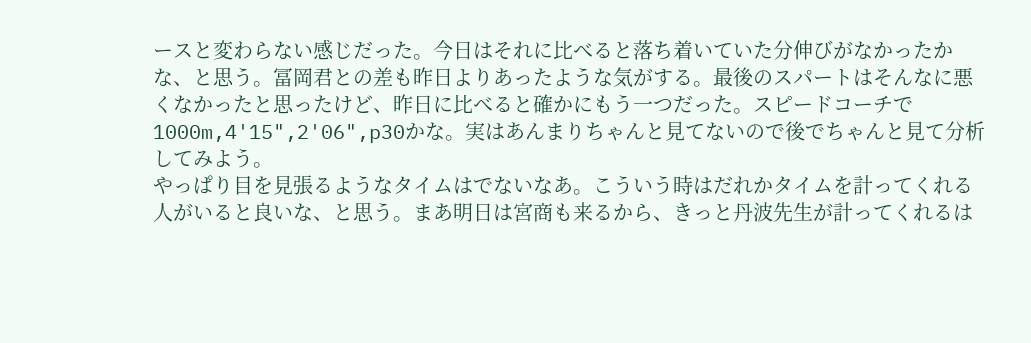ースと変わらない感じだった。今日はそれに比べると落ち着いていた分伸びがなかったかな、と思う。冨岡君との差も昨日よりあったような気がする。最後のスパートはそんなに悪くなかったと思ったけど、昨日に比べると確かにもう一つだった。スピードコーチで1000m,4'15",2'06",p30かな。実はあんまりちゃんと見てないので後でちゃんと見て分析してみよう。
やっぱり目を見張るようなタイムはでないなあ。こういう時はだれかタイムを計ってくれる人がいると良いな、と思う。まあ明日は宮商も来るから、きっと丹波先生が計ってくれるは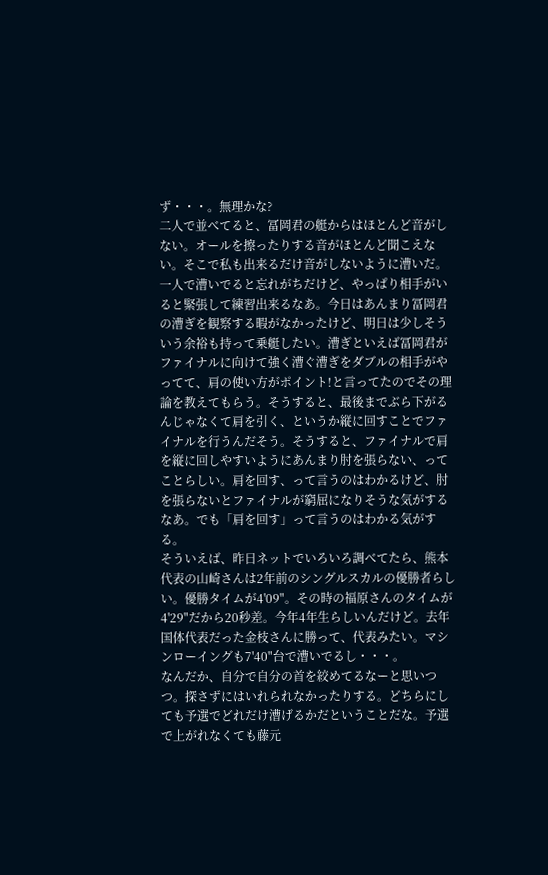ず・・・。無理かな?
二人で並べてると、冨岡君の艇からはほとんど音がしない。オールを擦ったりする音がほとんど聞こえない。そこで私も出来るだけ音がしないように漕いだ。一人で漕いでると忘れがちだけど、やっぱり相手がいると緊張して練習出来るなあ。今日はあんまり冨岡君の漕ぎを観察する暇がなかったけど、明日は少しそういう余裕も持って乗艇したい。漕ぎといえば冨岡君がファイナルに向けて強く漕ぐ漕ぎをダブルの相手がやってて、肩の使い方がポイント!と言ってたのでその理論を教えてもらう。そうすると、最後までぶら下がるんじゃなくて肩を引く、というか縦に回すことでファイナルを行うんだそう。そうすると、ファイナルで肩を縦に回しやすいようにあんまり肘を張らない、ってことらしい。肩を回す、って言うのはわかるけど、肘を張らないとファイナルが窮屈になりそうな気がするなあ。でも「肩を回す」って言うのはわかる気がする。
そういえば、昨日ネットでいろいろ調べてたら、熊本代表の山崎さんは2年前のシングルスカルの優勝者らしい。優勝タイムが4'09"。その時の福原さんのタイムが4'29"だから20秒差。今年4年生らしいんだけど。去年国体代表だった金枝さんに勝って、代表みたい。マシンローイングも7'40"台で漕いでるし・・・。
なんだか、自分で自分の首を絞めてるなーと思いつつ。探さずにはいれられなかったりする。どちらにしても予選でどれだけ漕げるかだということだな。予選で上がれなくても藤元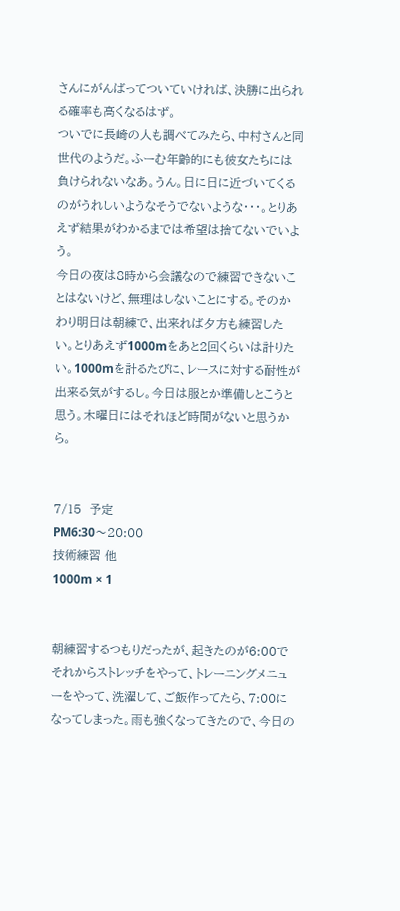さんにがんばってついていければ、決勝に出られる確率も高くなるはず。
ついでに長崎の人も調べてみたら、中村さんと同世代のようだ。ふーむ年齢的にも彼女たちには負けられないなあ。うん。日に日に近づいてくるのがうれしいようなそうでないような・・・。とりあえず結果がわかるまでは希望は捨てないでいよう。
今日の夜は8時から会議なので練習できないことはないけど、無理はしないことにする。そのかわり明日は朝練で、出来れば夕方も練習したい。とりあえず1000mをあと2回くらいは計りたい。1000mを計るたびに、レースに対する耐性が出来る気がするし。今日は服とか準備しとこうと思う。木曜日にはそれほど時間がないと思うから。


7/15  予定
PM6:30〜20:00
技術練習 他
1000m × 1


朝練習するつもりだったが、起きたのが6:00でそれからストレッチをやって、トレーニングメニューをやって、洗濯して、ご飯作ってたら、7:00になってしまった。雨も強くなってきたので、今日の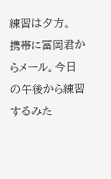練習は夕方。
携帯に冨岡君からメール。今日の午後から練習するみた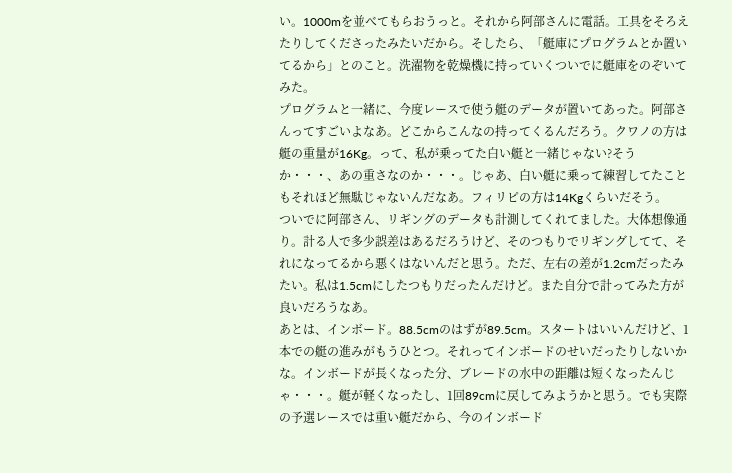い。1000mを並べてもらおうっと。それから阿部さんに電話。工具をそろえたりしてくださったみたいだから。そしたら、「艇庫にプログラムとか置いてるから」とのこと。洗濯物を乾燥機に持っていくついでに艇庫をのぞいてみた。
プログラムと一緒に、今度レースで使う艇のデータが置いてあった。阿部さんってすごいよなあ。どこからこんなの持ってくるんだろう。クワノの方は艇の重量が16Kg。って、私が乗ってた白い艇と一緒じゃない?そうか・・・、あの重さなのか・・・。じゃあ、白い艇に乗って練習してたこともそれほど無駄じゃないんだなあ。フィリピの方は14Kgくらいだそう。
ついでに阿部さん、リギングのデータも計測してくれてました。大体想像通り。計る人で多少誤差はあるだろうけど、そのつもりでリギングしてて、それになってるから悪くはないんだと思う。ただ、左右の差が1.2cmだったみたい。私は1.5cmにしたつもりだったんだけど。また自分で計ってみた方が良いだろうなあ。
あとは、インボード。88.5cmのはずが89.5cm。スタートはいいんだけど、1本での艇の進みがもうひとつ。それってインボードのせいだったりしないかな。インボードが長くなった分、ブレードの水中の距離は短くなったんじゃ・・・。艇が軽くなったし、1回89cmに戻してみようかと思う。でも実際の予選レースでは重い艇だから、今のインボード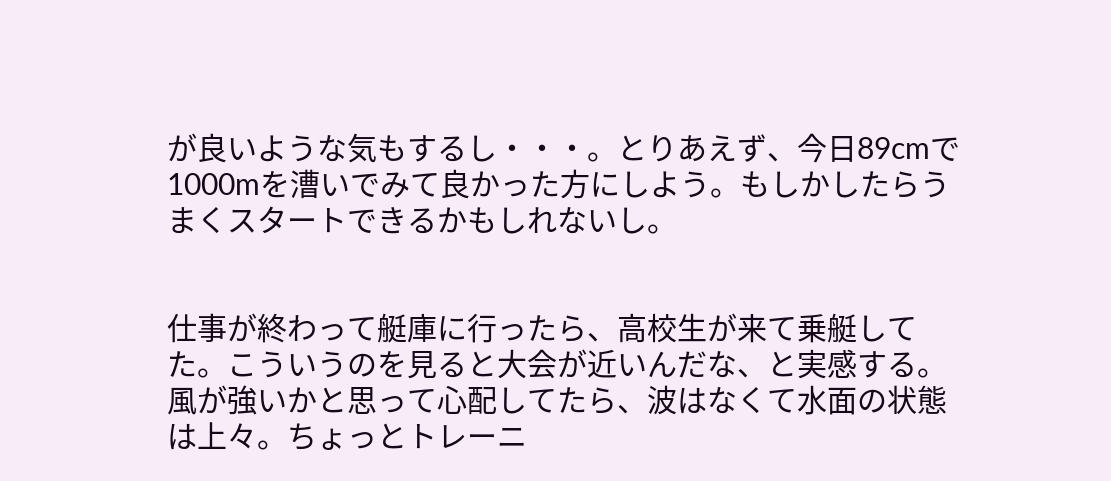が良いような気もするし・・・。とりあえず、今日89cmで1000mを漕いでみて良かった方にしよう。もしかしたらうまくスタートできるかもしれないし。


仕事が終わって艇庫に行ったら、高校生が来て乗艇してた。こういうのを見ると大会が近いんだな、と実感する。
風が強いかと思って心配してたら、波はなくて水面の状態は上々。ちょっとトレーニ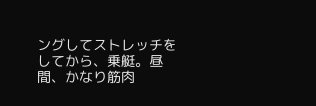ングしてストレッチをしてから、乗艇。昼間、かなり筋肉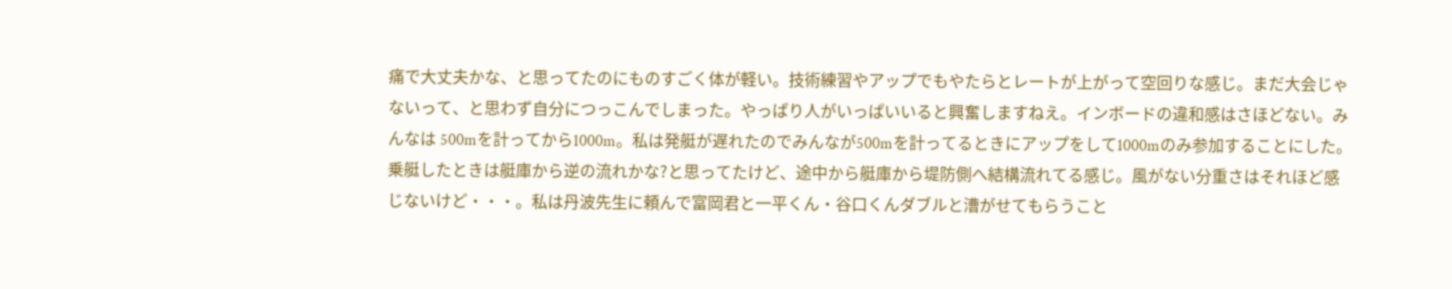痛で大丈夫かな、と思ってたのにものすごく体が軽い。技術練習やアップでもやたらとレートが上がって空回りな感じ。まだ大会じゃないって、と思わず自分につっこんでしまった。やっぱり人がいっぱいいると興奮しますねえ。インボードの違和感はさほどない。みんなは 500mを計ってから1000m。私は発艇が遅れたのでみんなが500mを計ってるときにアップをして1000mのみ参加することにした。
乗艇したときは艇庫から逆の流れかな?と思ってたけど、途中から艇庫から堤防側へ結構流れてる感じ。風がない分重さはそれほど感じないけど・・・。私は丹波先生に頼んで富岡君と一平くん・谷口くんダブルと漕がせてもらうこと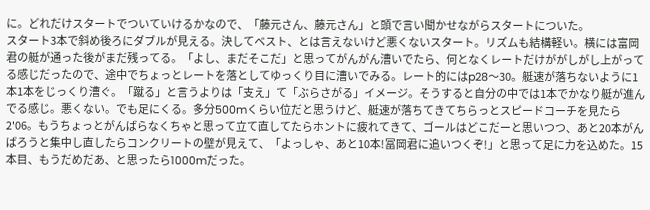に。どれだけスタートでついていけるかなので、「藤元さん、藤元さん」と頭で言い聞かせながらスタートについた。
スタート3本で斜め後ろにダブルが見える。決してベスト、とは言えないけど悪くないスタート。リズムも結構軽い。横には富岡君の艇が通った後がまだ残ってる。「よし、まだそこだ」と思ってがんがん漕いでたら、何となくレートだけががしがし上がってる感じだったので、途中でちょっとレートを落としてゆっくり目に漕いでみる。レート的にはp28〜30。艇速が落ちないように1本1本をじっくり漕ぐ。「蹴る」と言うよりは「支え」て「ぶらさがる」イメージ。そうすると自分の中では1本でかなり艇が進んでる感じ。悪くない。でも足にくる。多分500mくらい位だと思うけど、艇速が落ちてきてちらっとスピードコーチを見たら2'06。もうちょっとがんばらなくちゃと思って立て直してたらホントに疲れてきて、ゴールはどこだーと思いつつ、あと20本がんばろうと集中し直したらコンクリートの壁が見えて、「よっしゃ、あと10本!冨岡君に追いつくぞ!」と思って足に力を込めた。15本目、もうだめだあ、と思ったら1000mだった。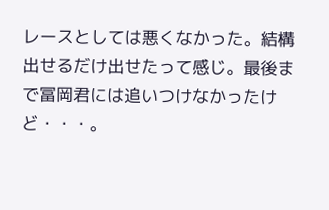レースとしては悪くなかった。結構出せるだけ出せたって感じ。最後まで冨岡君には追いつけなかったけど・・・。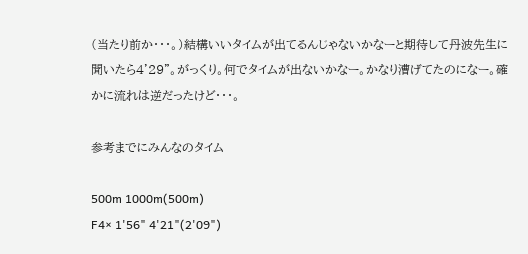(当たり前か・・・。)結構いいタイムが出てるんじゃないかなーと期待して丹波先生に聞いたら4'29"。がっくり。何でタイムが出ないかなー。かなり漕げてたのになー。確かに流れは逆だったけど・・・。

参考までにみんなのタイム

500m 1000m(500m)
F4× 1'56" 4'21"(2'09")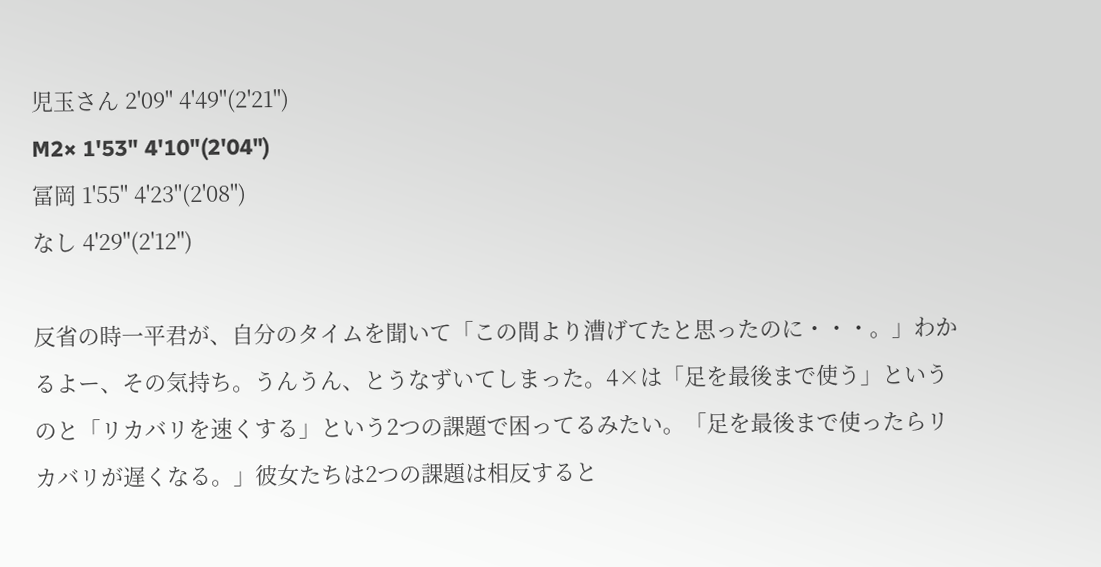児玉さん 2'09" 4'49"(2'21")
M2× 1'53" 4'10"(2'04")
冨岡 1'55" 4'23"(2'08")
なし 4'29"(2'12")

反省の時一平君が、自分のタイムを聞いて「この間より漕げてたと思ったのに・・・。」わかるよー、その気持ち。うんうん、とうなずいてしまった。4×は「足を最後まで使う」というのと「リカバリを速くする」という2つの課題で困ってるみたい。「足を最後まで使ったらリカバリが遅くなる。」彼女たちは2つの課題は相反すると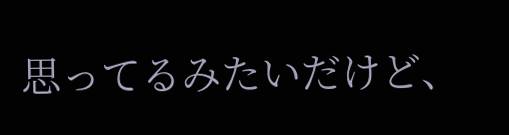思ってるみたいだけど、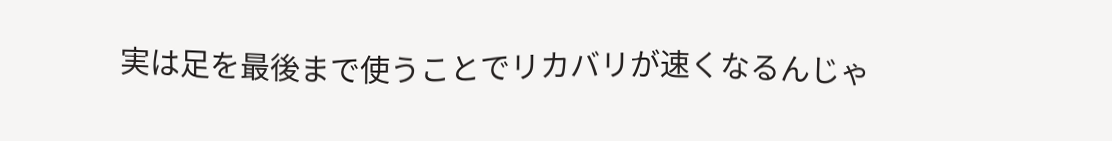実は足を最後まで使うことでリカバリが速くなるんじゃ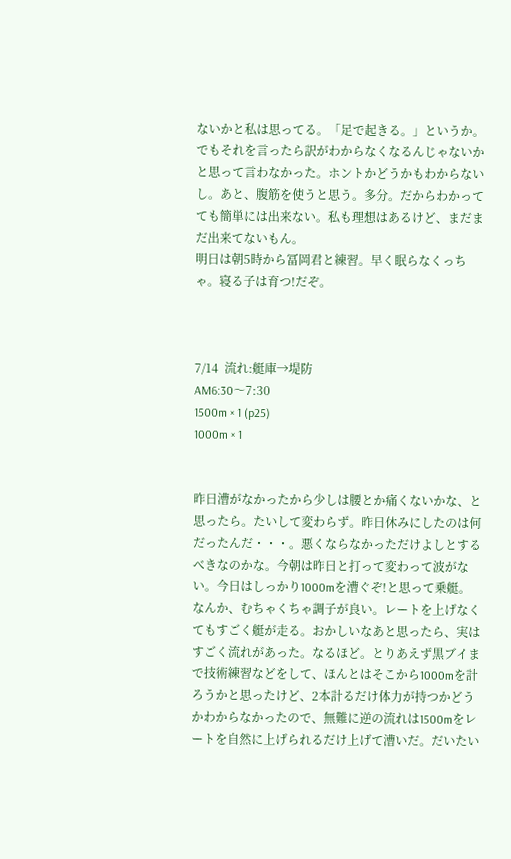ないかと私は思ってる。「足で起きる。」というか。でもそれを言ったら訳がわからなくなるんじゃないかと思って言わなかった。ホントかどうかもわからないし。あと、腹筋を使うと思う。多分。だからわかってても簡単には出来ない。私も理想はあるけど、まだまだ出来てないもん。
明日は朝5時から冨岡君と練習。早く眠らなくっちゃ。寝る子は育つ!だぞ。



7/14  流れ:艇庫→堤防
AM6:30〜7:30
1500m × 1 (p25)
1000m × 1


昨日漕がなかったから少しは腰とか痛くないかな、と思ったら。たいして変わらず。昨日休みにしたのは何だったんだ・・・。悪くならなかっただけよしとするべきなのかな。今朝は昨日と打って変わって波がない。今日はしっかり1000mを漕ぐぞ!と思って乗艇。なんか、むちゃくちゃ調子が良い。レートを上げなくてもすごく艇が走る。おかしいなあと思ったら、実はすごく流れがあった。なるほど。とりあえず黒ブイまで技術練習などをして、ほんとはそこから1000mを計ろうかと思ったけど、2本計るだけ体力が持つかどうかわからなかったので、無難に逆の流れは1500mをレートを自然に上げられるだけ上げて漕いだ。だいたい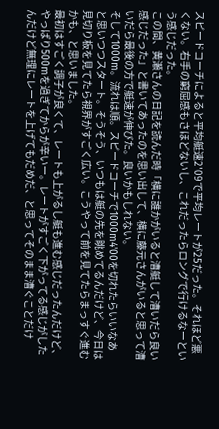スピードコーチによると平均艇速2'09で平均レートが25だった。それほど悪くない。右手の窮屈感もさほどないし、これだったらロングで行けるなーという感じだった。
この間、黄瀬さんの日記を読んだ時「横に誰かがいると漕艇して漕いだら良い感じだった」と書いてあったのを思い出して、横に藤元さんがいると思って漕いだら最後の方で艇速が伸びた。良いかもしれない。
そして1000m。流れは順。スピードコーチで1000m4'00を切れたらいいなあと思いつつスタート。そうそう、いつもは艇の先を眺めてるんだけど、今日は見切り板を見てたら視界がすごく広い。こうやって前を見てたらまっすぐ進むかも、と思いました。
最初はすごく調子が良くて、レートも上がるし艇も進む感じだったんだけど、やっぱり500mを過ぎてからが辛いー。レートがすごく下がってる感じがしたんだけど無理にレートを上げてもだめだ、と思ってそのまま漕ぐことだけ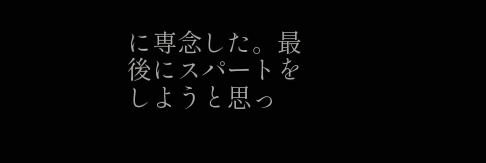に専念した。最後にスパートをしようと思っ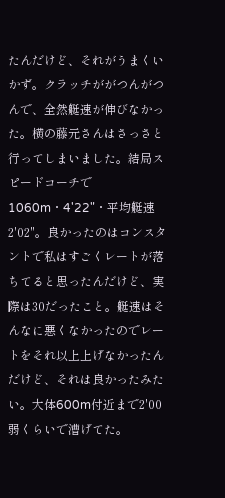たんだけど、それがうまくいかず。クラッチががつんがつんで、全然艇速が伸びなかった。横の藤元さんはさっさと行ってしまいました。結局スピードコーチで1060m・4'22"・平均艇速2'02"。良かったのはコンスタントで私はすごくレートが落ちてると思ったんだけど、実際は30だったこと。艇速はそんなに悪くなかったのでレートをそれ以上上げなかったんだけど、それは良かったみたい。大体600m付近まで2'00弱くらいで漕げてた。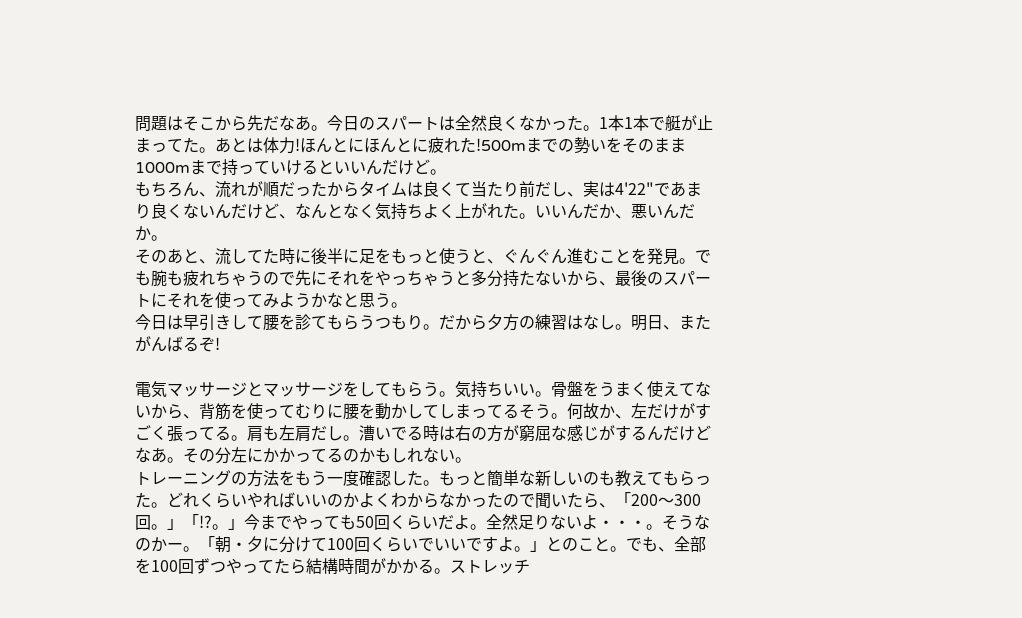問題はそこから先だなあ。今日のスパートは全然良くなかった。1本1本で艇が止まってた。あとは体力!ほんとにほんとに疲れた!500mまでの勢いをそのまま1000mまで持っていけるといいんだけど。
もちろん、流れが順だったからタイムは良くて当たり前だし、実は4'22"であまり良くないんだけど、なんとなく気持ちよく上がれた。いいんだか、悪いんだか。
そのあと、流してた時に後半に足をもっと使うと、ぐんぐん進むことを発見。でも腕も疲れちゃうので先にそれをやっちゃうと多分持たないから、最後のスパートにそれを使ってみようかなと思う。
今日は早引きして腰を診てもらうつもり。だから夕方の練習はなし。明日、またがんばるぞ!

電気マッサージとマッサージをしてもらう。気持ちいい。骨盤をうまく使えてないから、背筋を使ってむりに腰を動かしてしまってるそう。何故か、左だけがすごく張ってる。肩も左肩だし。漕いでる時は右の方が窮屈な感じがするんだけどなあ。その分左にかかってるのかもしれない。
トレーニングの方法をもう一度確認した。もっと簡単な新しいのも教えてもらった。どれくらいやればいいのかよくわからなかったので聞いたら、「200〜300回。」「!?。」今までやっても50回くらいだよ。全然足りないよ・・・。そうなのかー。「朝・夕に分けて100回くらいでいいですよ。」とのこと。でも、全部を100回ずつやってたら結構時間がかかる。ストレッチ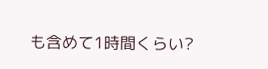も含めて1時間くらい?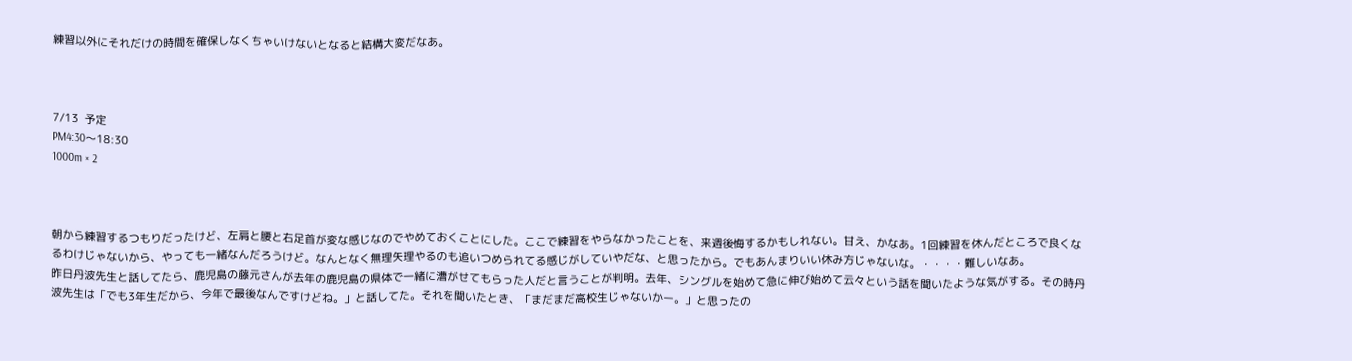練習以外にそれだけの時間を確保しなくちゃいけないとなると結構大変だなあ。



7/13  予定
PM4:30〜18:30
1000m × 2



朝から練習するつもりだったけど、左肩と腰と右足首が変な感じなのでやめておくことにした。ここで練習をやらなかったことを、来週後悔するかもしれない。甘え、かなあ。1回練習を休んだところで良くなるわけじゃないから、やっても一緒なんだろうけど。なんとなく無理矢理やるのも追いつめられてる感じがしていやだな、と思ったから。でもあんまりいい休み方じゃないな。・・・・難しいなあ。
昨日丹波先生と話してたら、鹿児島の藤元さんが去年の鹿児島の県体で一緒に漕がせてもらった人だと言うことが判明。去年、シングルを始めて急に伸び始めて云々という話を聞いたような気がする。その時丹波先生は「でも3年生だから、今年で最後なんですけどね。」と話してた。それを聞いたとき、「まだまだ高校生じゃないかー。」と思ったの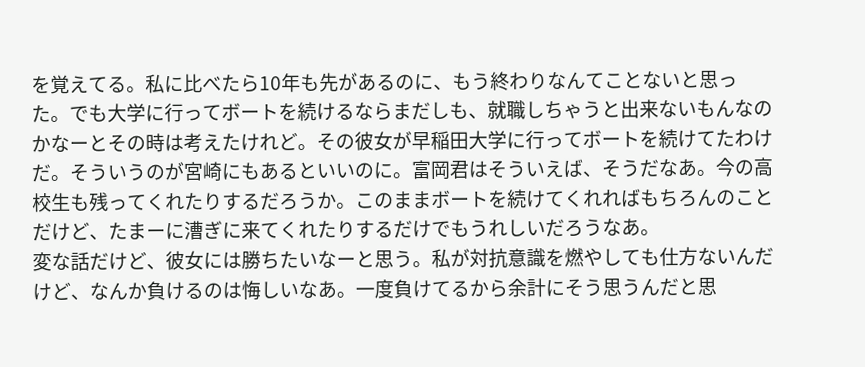を覚えてる。私に比べたら10年も先があるのに、もう終わりなんてことないと思った。でも大学に行ってボートを続けるならまだしも、就職しちゃうと出来ないもんなのかなーとその時は考えたけれど。その彼女が早稲田大学に行ってボートを続けてたわけだ。そういうのが宮崎にもあるといいのに。富岡君はそういえば、そうだなあ。今の高校生も残ってくれたりするだろうか。このままボートを続けてくれればもちろんのことだけど、たまーに漕ぎに来てくれたりするだけでもうれしいだろうなあ。
変な話だけど、彼女には勝ちたいなーと思う。私が対抗意識を燃やしても仕方ないんだけど、なんか負けるのは悔しいなあ。一度負けてるから余計にそう思うんだと思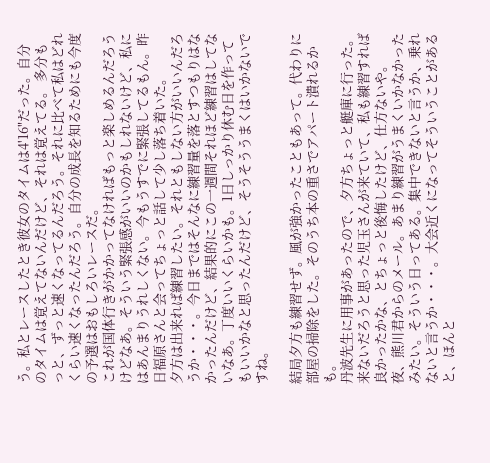う。私とレースしたとき彼女のタイムは4'16"だった。自分のタイムは覚えてないんだけど、それは覚えてる。 多分もっと、ずっと速くなってるんだろう。それに比べて私はどれくらい速くなったんだろう。自分の成長を知るためにも今度の予選はおもしろいレースだ。
これが国体行きがかかってなければもっと楽しめるんだろうけどなあ。そういう緊張感がいいのかもしれないけど、私にはあんまりうれしくない。今もうすでに緊張してるもん。昨日福原さんと会ってちょっと話して少し落ち着いた。
夕方は出来れば練習したい。それともしない方がいいんだろうか・・・。今日まではそんなに練習量を落とすつもりはなかったんだけど、結果的にこの一週間それほど練習はしてないなあ。丁度いいくらいかも。1日しっかり休む日を作ってもいいかなと思ったんだけど、そうそううまくはいかないですね。

結局夕方も練習せず。風が強かったこともあって。代わりに部屋の掃除をした。そのうち本の重さでアパート潰れるかも。
丹波先生に用事があったので、夕方ちょっと艇庫に行った。来ないだろうと思った児玉さんが来ていて、私も練習すれば良かったかな、とちょっと後悔したけど、仕方ないや。
夜、熊川君からのメール。あまり練習がうまくいかなかったみたい。そういう日ってある。集中できないと言うか、乗れないと言うか・・・。大会近くになってそういうことがあると、ほんと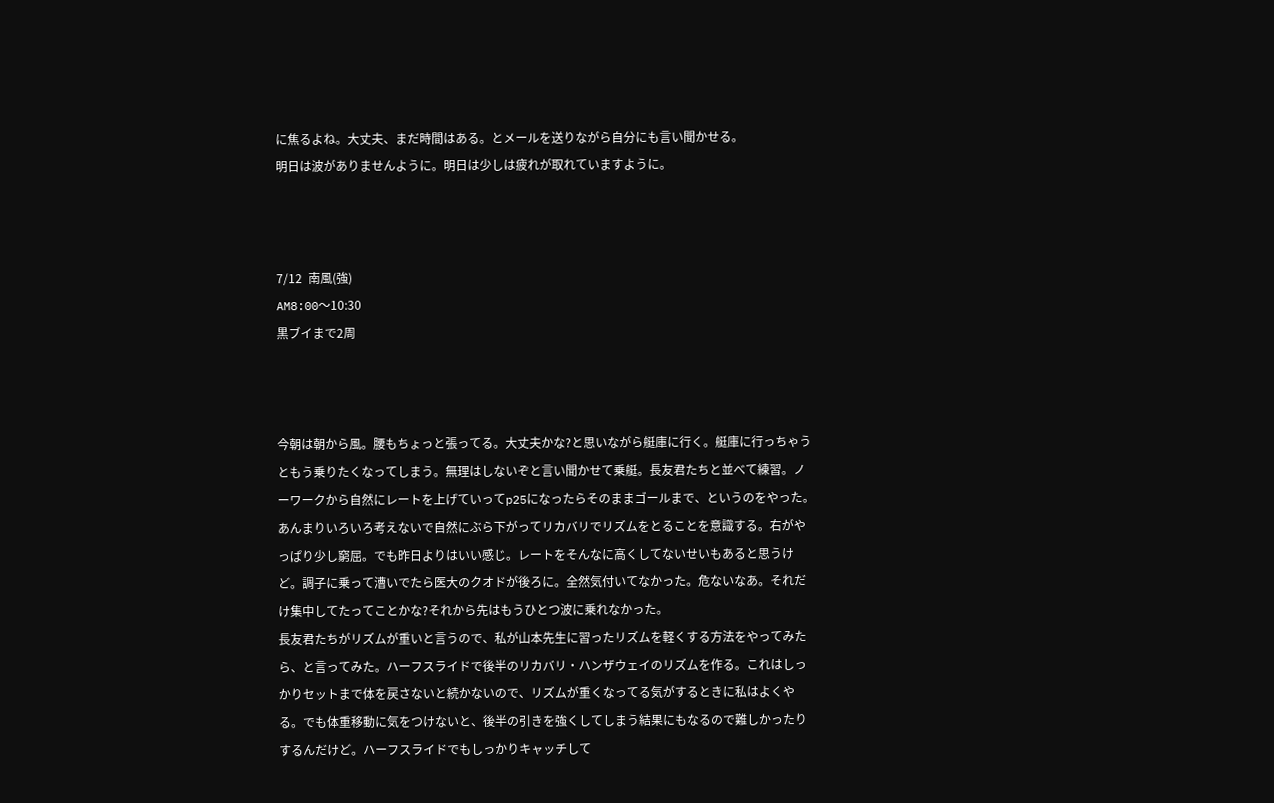に焦るよね。大丈夫、まだ時間はある。とメールを送りながら自分にも言い聞かせる。
明日は波がありませんように。明日は少しは疲れが取れていますように。



7/12  南風(強)
AM8:00〜10:30
黒ブイまで2周



今朝は朝から風。腰もちょっと張ってる。大丈夫かな?と思いながら艇庫に行く。艇庫に行っちゃうともう乗りたくなってしまう。無理はしないぞと言い聞かせて乗艇。長友君たちと並べて練習。ノーワークから自然にレートを上げていってp25になったらそのままゴールまで、というのをやった。あんまりいろいろ考えないで自然にぶら下がってリカバリでリズムをとることを意識する。右がやっぱり少し窮屈。でも昨日よりはいい感じ。レートをそんなに高くしてないせいもあると思うけど。調子に乗って漕いでたら医大のクオドが後ろに。全然気付いてなかった。危ないなあ。それだけ集中してたってことかな?それから先はもうひとつ波に乗れなかった。
長友君たちがリズムが重いと言うので、私が山本先生に習ったリズムを軽くする方法をやってみたら、と言ってみた。ハーフスライドで後半のリカバリ・ハンザウェイのリズムを作る。これはしっかりセットまで体を戻さないと続かないので、リズムが重くなってる気がするときに私はよくやる。でも体重移動に気をつけないと、後半の引きを強くしてしまう結果にもなるので難しかったりするんだけど。ハーフスライドでもしっかりキャッチして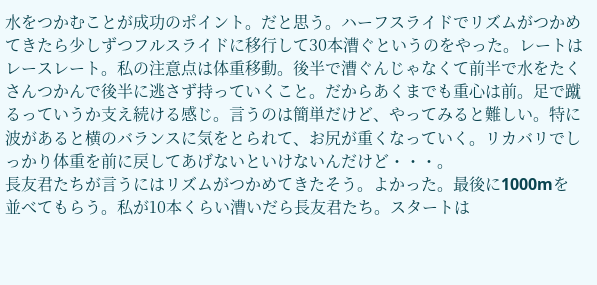水をつかむことが成功のポイント。だと思う。ハーフスライドでリズムがつかめてきたら少しずつフルスライドに移行して30本漕ぐというのをやった。レートはレースレート。私の注意点は体重移動。後半で漕ぐんじゃなくて前半で水をたくさんつかんで後半に逃さず持っていくこと。だからあくまでも重心は前。足で蹴るっていうか支え続ける感じ。言うのは簡単だけど、やってみると難しい。特に波があると横のバランスに気をとられて、お尻が重くなっていく。リカバリでしっかり体重を前に戻してあげないといけないんだけど・・・。
長友君たちが言うにはリズムがつかめてきたそう。よかった。最後に1000mを並べてもらう。私が10本くらい漕いだら長友君たち。スタートは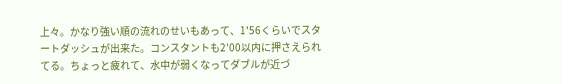上々。かなり強い順の流れのせいもあって、1'56くらいでスタートダッシュが出来た。コンスタントも2'00以内に押さえられてる。ちょっと疲れて、水中が弱くなってダブルが近づ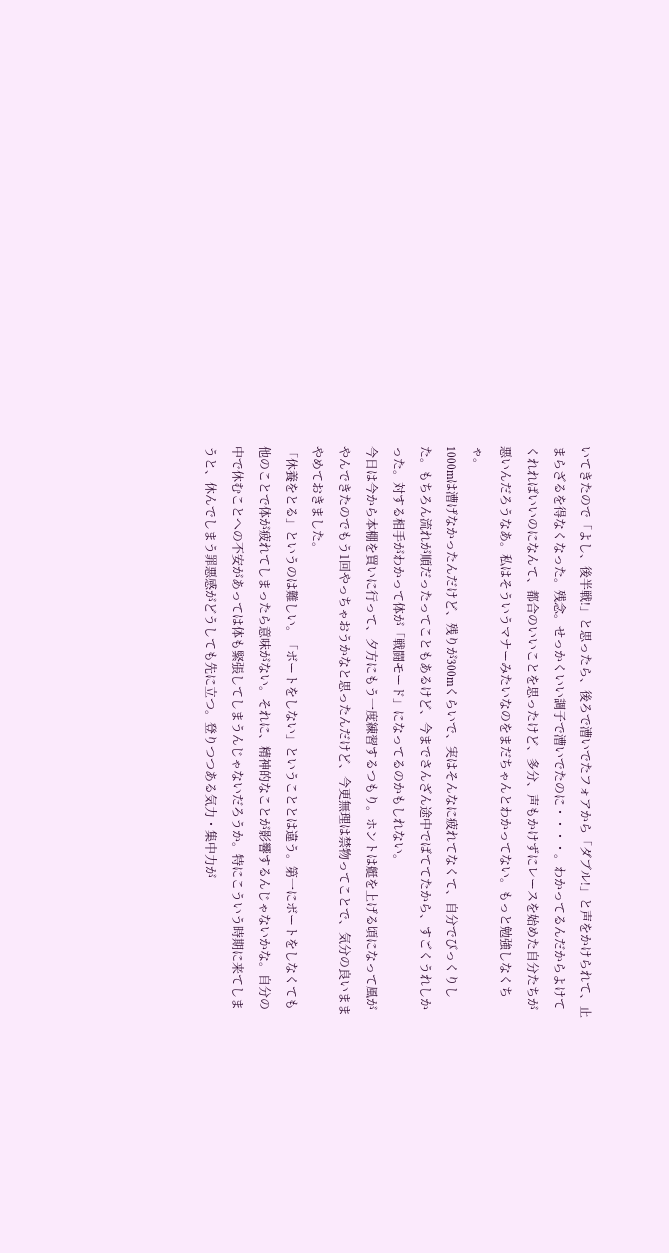いてきたので「よし、後半戦!」と思ったら、後ろで漕いでたフォアから「ダブル!」と声をかけられて、止まらざるを得なくなった。残念。せっかくいい調子で漕いでたのに・・・・。わかってるんだからよけてくれればいいのになんて、都合のいいことを思ったけど、多分、声もかけずにレースを始めた自分たちが悪いんだろうなあ。私はそういうマナーみたいなのをまだちゃんとわかってない。もっと勉強しなくちゃ。
1000mは漕げなかったんだけど、残りが300mくらいで、実はそんなに疲れてなくて、自分でびっくりした。もちろん流れが順だったってこともあるけど、今までさんざん途中でばててたから、すごくうれしかった。対する相手がわかって体が「戦闘モード」になってるのかもしれない。
今日は今から本棚を買いに行って、夕方にもう一度練習するつもり。ホントは艇を上げる頃になって風がやんできたのでもう1回やっちゃおうかなと思ったんだけど、今更無理は禁物ってことで、気分の良いままやめておきました。
「休養をとる」というのは難しい。「ボートをしない」ということとは違う。第一にボートをしなくても他のことで体が疲れてしまったら意味がない。それに、精神的なことが影響するんじゃないかな。自分の中で休むことへの不安があっては体も緊張してしまうんじゃないだろうか。特にこういう時期に来てしまうと、休んでしまう罪悪感がどうしても先に立つ。登りつつある気力・集中力が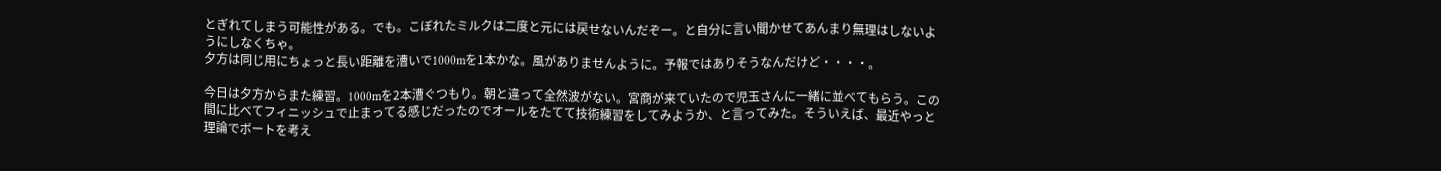とぎれてしまう可能性がある。でも。こぼれたミルクは二度と元には戻せないんだぞー。と自分に言い聞かせてあんまり無理はしないようにしなくちゃ。
夕方は同じ用にちょっと長い距離を漕いで1000mを1本かな。風がありませんように。予報ではありそうなんだけど・・・・。

今日は夕方からまた練習。1000mを2本漕ぐつもり。朝と違って全然波がない。宮商が来ていたので児玉さんに一緒に並べてもらう。この間に比べてフィニッシュで止まってる感じだったのでオールをたてて技術練習をしてみようか、と言ってみた。そういえば、最近やっと理論でボートを考え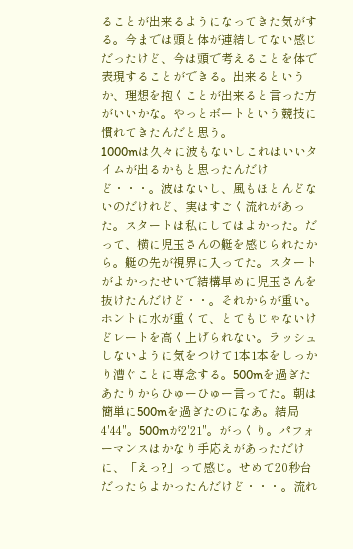ることが出来るようになってきた気がする。今までは頭と体が連結してない感じだったけど、今は頭で考えることを体で表現することができる。出来るというか、理想を抱くことが出来ると言った方がいいかな。やっとボートという競技に慣れてきたんだと思う。
1000mは久々に波もないしこれはいいタイムが出るかもと思ったんだけど・・・。波はないし、風もほとんどないのだけれど、実はすごく流れがあった。スタートは私にしてはよかった。だって、横に児玉さんの艇を感じられたから。艇の先が視界に入ってた。スタートがよかったせいで結構早めに児玉さんを抜けたんだけど・・。それからが重い。ホントに水が重くて、とてもじゃないけどレートを高く上げられない。ラッシュしないように気をつけて1本1本をしっかり漕ぐことに専念する。500mを過ぎたあたりからひゅーひゅー言ってた。朝は簡単に500mを過ぎたのになあ。結局4'44"。500mが2'21"。がっくり。パフォーマンスはかなり手応えがあっただけに、「えっ?」って感じ。せめて20秒台だったらよかったんだけど・・・。流れ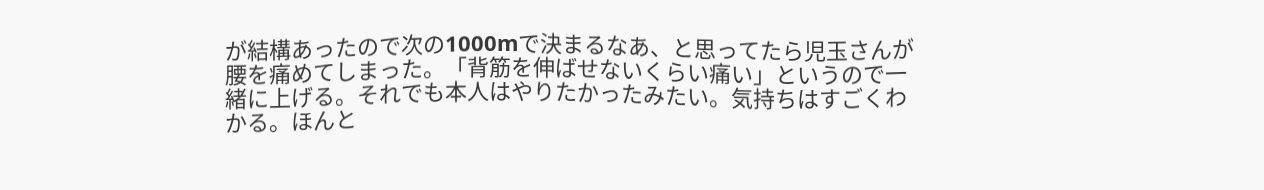が結構あったので次の1000mで決まるなあ、と思ってたら児玉さんが腰を痛めてしまった。「背筋を伸ばせないくらい痛い」というので一緒に上げる。それでも本人はやりたかったみたい。気持ちはすごくわかる。ほんと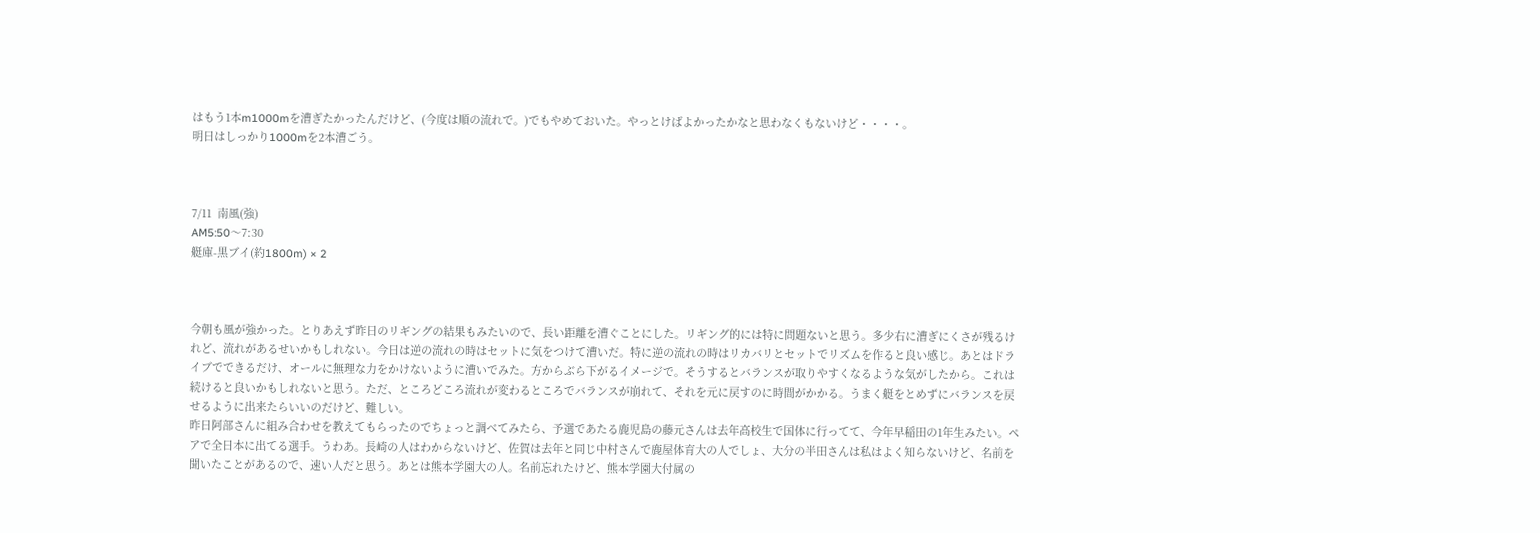はもう1本m1000mを漕ぎたかったんだけど、(今度は順の流れで。)でもやめておいた。やっとけばよかったかなと思わなくもないけど・・・・。
明日はしっかり1000mを2本漕ごう。



7/11  南風(強)
AM5:50〜7:30
艇庫-黒ブイ(約1800m) × 2



今朝も風が強かった。とりあえず昨日のリギングの結果もみたいので、長い距離を漕ぐことにした。リギング的には特に問題ないと思う。多少右に漕ぎにくさが残るけれど、流れがあるせいかもしれない。今日は逆の流れの時はセットに気をつけて漕いだ。特に逆の流れの時はリカバリとセットでリズムを作ると良い感じ。あとはドライブでできるだけ、オールに無理な力をかけないように漕いでみた。方からぶら下がるイメージで。そうするとバランスが取りやすくなるような気がしたから。これは続けると良いかもしれないと思う。ただ、ところどころ流れが変わるところでバランスが崩れて、それを元に戻すのに時間がかかる。うまく艇をとめずにバランスを戻せるように出来たらいいのだけど、難しい。
昨日阿部さんに組み合わせを教えてもらったのでちょっと調べてみたら、予選であたる鹿児島の藤元さんは去年高校生で国体に行ってて、今年早稲田の1年生みたい。ペアで全日本に出てる選手。うわあ。長崎の人はわからないけど、佐賀は去年と同じ中村さんで鹿屋体育大の人でしょ、大分の半田さんは私はよく知らないけど、名前を聞いたことがあるので、速い人だと思う。あとは熊本学園大の人。名前忘れたけど、熊本学園大付属の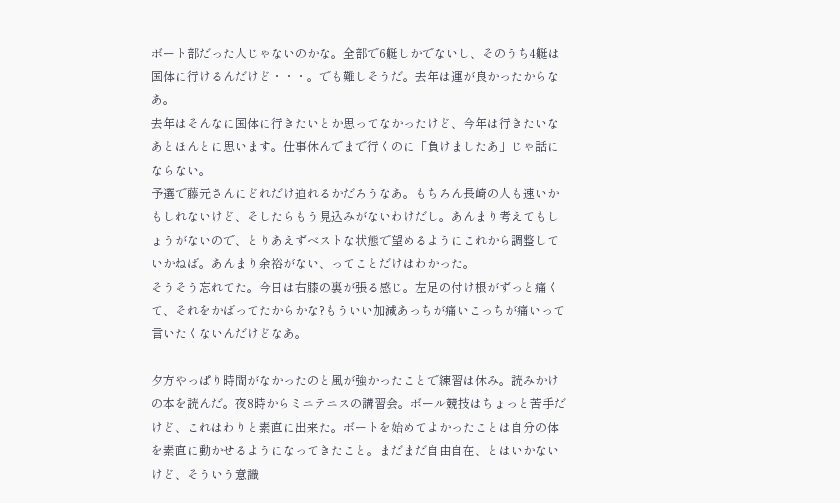ボート部だった人じゃないのかな。全部で6艇しかでないし、そのうち4艇は国体に行けるんだけど・・・。でも難しそうだ。去年は運が良かったからなあ。
去年はそんなに国体に行きたいとか思ってなかったけど、今年は行きたいなあとほんとに思います。仕事休んでまで行くのに「負けましたあ」じゃ話にならない。
予選で藤元さんにどれだけ迫れるかだろうなあ。もちろん長崎の人も速いかもしれないけど、そしたらもう見込みがないわけだし。あんまり考えてもしょうがないので、とりあえずベストな状態で望めるようにこれから調整していかねば。あんまり余裕がない、ってことだけはわかった。
そうそう忘れてた。今日は右膝の裏が張る感じ。左足の付け根がずっと痛くて、それをかばってたからかな?もういい加減あっちが痛いこっちが痛いって言いたくないんだけどなあ。

夕方やっぱり時間がなかったのと風が強かったことで練習は休み。読みかけの本を読んだ。夜8時からミニテニスの講習会。ボール競技はちょっと苦手だけど、これはわりと素直に出来た。ボートを始めてよかったことは自分の体を素直に動かせるようになってきたこと。まだまだ自由自在、とはいかないけど、そういう意識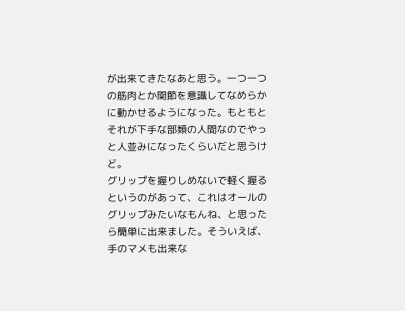が出来てきたなあと思う。一つ一つの筋肉とか関節を意識してなめらかに動かせるようになった。もともとそれが下手な部類の人間なのでやっと人並みになったくらいだと思うけど。
グリップを握りしめないで軽く握るというのがあって、これはオールのグリップみたいなもんね、と思ったら簡単に出来ました。そういえば、手のマメも出来な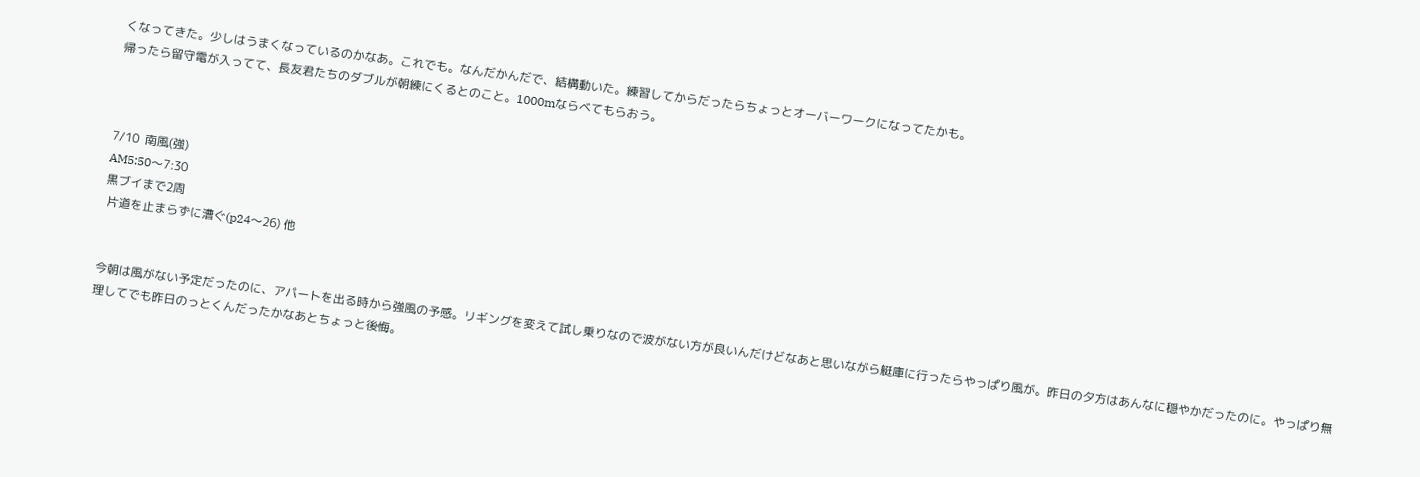くなってきた。少しはうまくなっているのかなあ。これでも。なんだかんだで、結構動いた。練習してからだったらちょっとオーバーワークになってたかも。
帰ったら留守電が入ってて、長友君たちのダブルが朝練にくるとのこと。1000mならべてもらおう。



7/10  南風(強)
AM5:50〜7:30
黒ブイまで2周
 片道を止まらずに漕ぐ(p24〜26) 他


今朝は風がない予定だったのに、アパートを出る時から強風の予感。リギングを変えて試し乗りなので波がない方が良いんだけどなあと思いながら艇庫に行ったらやっぱり風が。昨日の夕方はあんなに穏やかだったのに。やっぱり無理してでも昨日のっとくんだったかなあとちょっと後悔。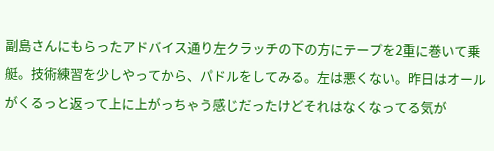副島さんにもらったアドバイス通り左クラッチの下の方にテープを2重に巻いて乗艇。技術練習を少しやってから、パドルをしてみる。左は悪くない。昨日はオールがくるっと返って上に上がっちゃう感じだったけどそれはなくなってる気が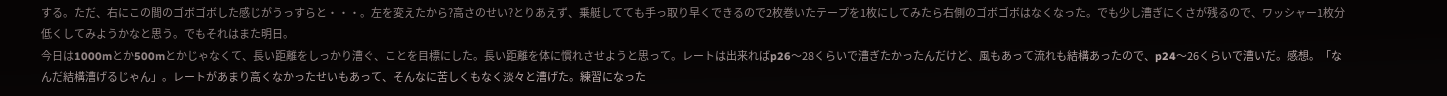する。ただ、右にこの間のゴボゴボした感じがうっすらと・・・。左を変えたから?高さのせい?とりあえず、乗艇してても手っ取り早くできるので2枚巻いたテープを1枚にしてみたら右側のゴボゴボはなくなった。でも少し漕ぎにくさが残るので、ワッシャー1枚分低くしてみようかなと思う。でもそれはまた明日。
今日は1000mとか500mとかじゃなくて、長い距離をしっかり漕ぐ、ことを目標にした。長い距離を体に慣れさせようと思って。レートは出来ればp26〜28くらいで漕ぎたかったんだけど、風もあって流れも結構あったので、p24〜26くらいで漕いだ。感想。「なんだ結構漕げるじゃん」。レートがあまり高くなかったせいもあって、そんなに苦しくもなく淡々と漕げた。練習になった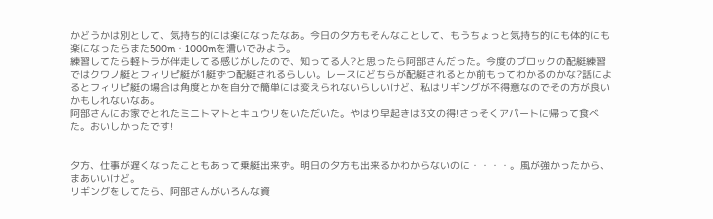かどうかは別として、気持ち的には楽になったなあ。今日の夕方もそんなことして、もうちょっと気持ち的にも体的にも楽になったらまた500m・1000mを漕いでみよう。
練習してたら軽トラが伴走してる感じがしたので、知ってる人?と思ったら阿部さんだった。今度のブロックの配艇練習ではクワノ艇とフィリピ艇が1艇ずつ配艇されるらしい。レースにどちらが配艇されるとか前もってわかるのかな?話によるとフィリピ艇の場合は角度とかを自分で簡単には変えられないらしいけど、私はリギングが不得意なのでその方が良いかもしれないなあ。
阿部さんにお家でとれたミニトマトとキュウリをいただいた。やはり早起きは3文の得!さっそくアパートに帰って食べた。おいしかったです!


夕方、仕事が遅くなったこともあって乗艇出来ず。明日の夕方も出来るかわからないのに・・・・。風が強かったから、まあいいけど。
リギングをしてたら、阿部さんがいろんな資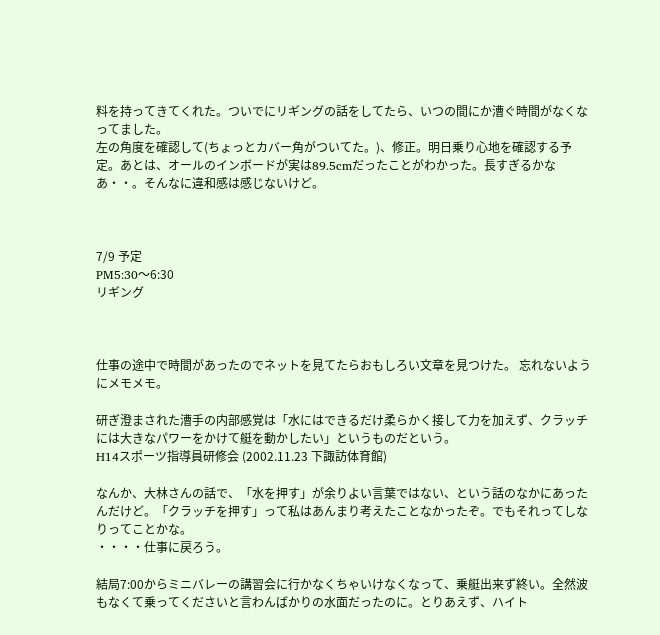料を持ってきてくれた。ついでにリギングの話をしてたら、いつの間にか漕ぐ時間がなくなってました。
左の角度を確認して(ちょっとカバー角がついてた。)、修正。明日乗り心地を確認する予定。あとは、オールのインボードが実は89.5cmだったことがわかった。長すぎるかなあ・・。そんなに違和感は感じないけど。



7/9 予定
PM5:30〜6:30
リギング



仕事の途中で時間があったのでネットを見てたらおもしろい文章を見つけた。 忘れないようにメモメモ。

研ぎ澄まされた漕手の内部感覚は「水にはできるだけ柔らかく接して力を加えず、クラッチには大きなパワーをかけて艇を動かしたい」というものだという。
H14スポーツ指導員研修会 (2002.11.23 下諏訪体育館)

なんか、大林さんの話で、「水を押す」が余りよい言葉ではない、という話のなかにあったんだけど。「クラッチを押す」って私はあんまり考えたことなかったぞ。でもそれってしなりってことかな。
・・・・仕事に戻ろう。

結局7:00からミニバレーの講習会に行かなくちゃいけなくなって、乗艇出来ず終い。全然波もなくて乗ってくださいと言わんばかりの水面だったのに。とりあえず、ハイト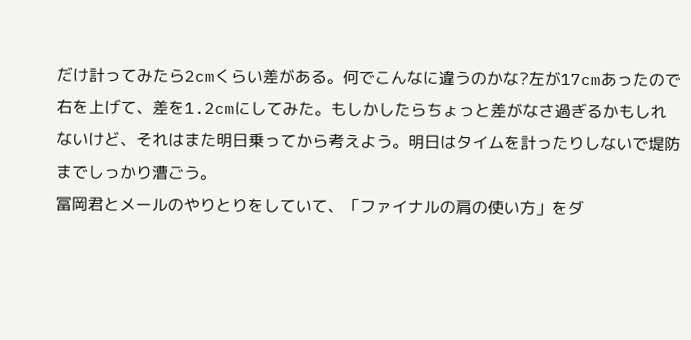だけ計ってみたら2cmくらい差がある。何でこんなに違うのかな?左が17cmあったので右を上げて、差を1.2cmにしてみた。もしかしたらちょっと差がなさ過ぎるかもしれないけど、それはまた明日乗ってから考えよう。明日はタイムを計ったりしないで堤防までしっかり漕ごう。
冨岡君とメールのやりとりをしていて、「ファイナルの肩の使い方」をダ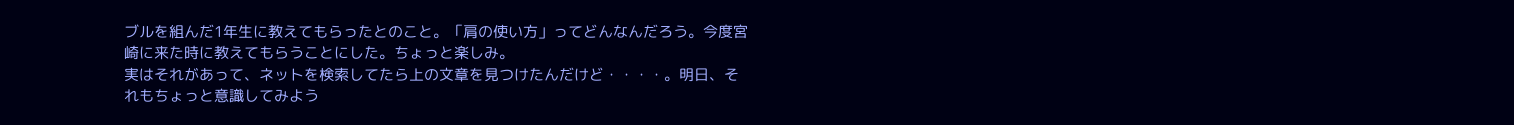ブルを組んだ1年生に教えてもらったとのこと。「肩の使い方」ってどんなんだろう。今度宮崎に来た時に教えてもらうことにした。ちょっと楽しみ。
実はそれがあって、ネットを検索してたら上の文章を見つけたんだけど・・・・。明日、それもちょっと意識してみよう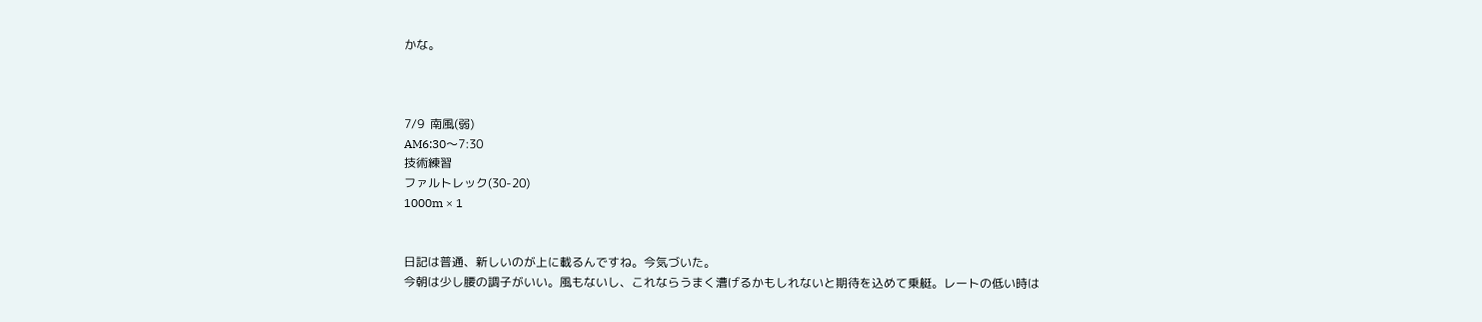かな。



7/9  南風(弱)
AM6:30〜7:30
技術練習
ファルトレック(30-20)
1000m × 1


日記は普通、新しいのが上に載るんですね。今気づいた。
今朝は少し腰の調子がいい。風もないし、これならうまく漕げるかもしれないと期待を込めて乗艇。レートの低い時は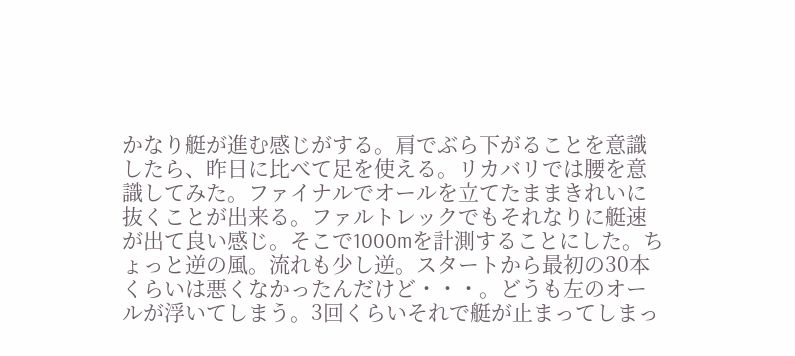かなり艇が進む感じがする。肩でぶら下がることを意識したら、昨日に比べて足を使える。リカバリでは腰を意識してみた。ファイナルでオールを立てたままきれいに抜くことが出来る。ファルトレックでもそれなりに艇速が出て良い感じ。そこで1000mを計測することにした。ちょっと逆の風。流れも少し逆。スタートから最初の30本くらいは悪くなかったんだけど・・・。どうも左のオールが浮いてしまう。3回くらいそれで艇が止まってしまっ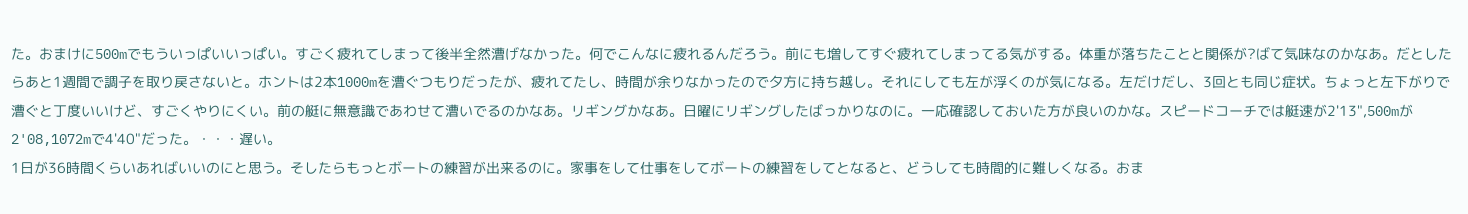た。おまけに500mでもういっぱいいっぱい。すごく疲れてしまって後半全然漕げなかった。何でこんなに疲れるんだろう。前にも増してすぐ疲れてしまってる気がする。体重が落ちたことと関係が?ばて気味なのかなあ。だとしたらあと1週間で調子を取り戻さないと。ホントは2本1000mを漕ぐつもりだったが、疲れてたし、時間が余りなかったので夕方に持ち越し。それにしても左が浮くのが気になる。左だけだし、3回とも同じ症状。ちょっと左下がりで漕ぐと丁度いいけど、すごくやりにくい。前の艇に無意識であわせて漕いでるのかなあ。リギングかなあ。日曜にリギングしたばっかりなのに。一応確認しておいた方が良いのかな。スピードコーチでは艇速が2'13",500mが2'08,1072mで4'40"だった。・・・遅い。
1日が36時間くらいあればいいのにと思う。そしたらもっとボートの練習が出来るのに。家事をして仕事をしてボートの練習をしてとなると、どうしても時間的に難しくなる。おま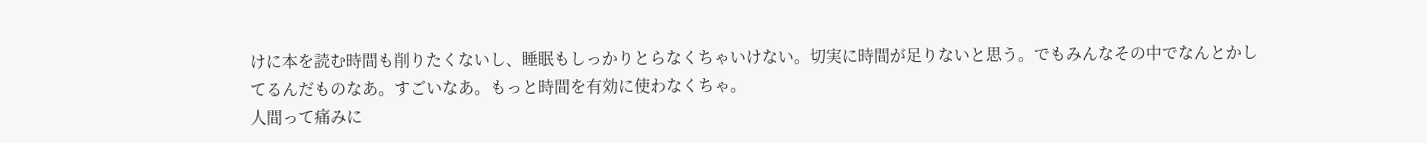けに本を読む時間も削りたくないし、睡眠もしっかりとらなくちゃいけない。切実に時間が足りないと思う。でもみんなその中でなんとかしてるんだものなあ。すごいなあ。もっと時間を有効に使わなくちゃ。
人間って痛みに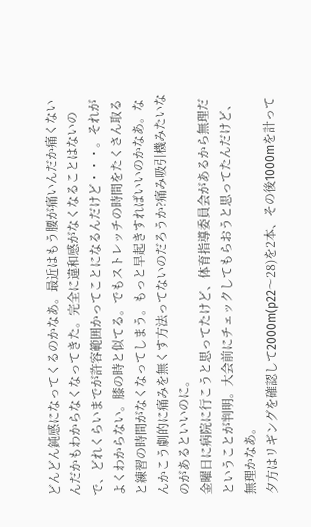どんどん鈍感になってくるのかなあ。最近はもう腰が痛いんだか痛くないんだかもわからなくなってきた。完全に違和感がなくなることはないので、どれくらいまでが許容範囲かってことになるんだけど・・・。それがよくわからない。膝の時と似てる。でもストレッチの時間をたくさん取ると練習の時間がなくなってしまう。もっと早起きすればいいのかなあ。なんかこう劇的に痛みを無くす方法ってないのだろうか?痛み吸引機みたいなのがあるといいのに。
金曜日に病院に行こうと思ってたけど、体育指導委員会があるから無理だということが判明。大会前にチェックしてもらおうと思ってたんだけど、無理かなあ。
夕方はリギングを確認して2000m(p22〜28)を2本、その後1000mを計って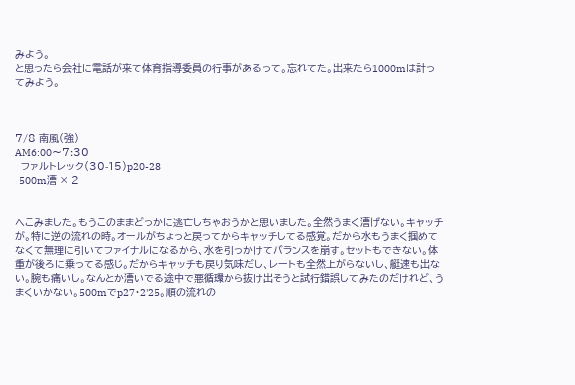みよう。
と思ったら会社に電話が来て体育指導委員の行事があるって。忘れてた。出来たら1000mは計ってみよう。



7/8 南風(強)
AM6:00〜7:30
  ファルトレック(30-15)p20-28
  500m漕 × 2


へこみました。もうこのままどっかに逃亡しちゃおうかと思いました。全然うまく漕げない。キャッチが。特に逆の流れの時。オールがちょっと戻ってからキャッチしてる感覚。だから水もうまく掴めてなくて無理に引いてファイナルになるから、水を引っかけてバランスを崩す。セットもできない。体重が後ろに乗ってる感じ。だからキャッチも戻り気味だし、レートも全然上がらないし、艇速も出ない。腕も痛いし。なんとか漕いでる途中で悪循環から抜け出そうと試行錯誤してみたのだけれど、うまくいかない。500mでp27・2'25。順の流れの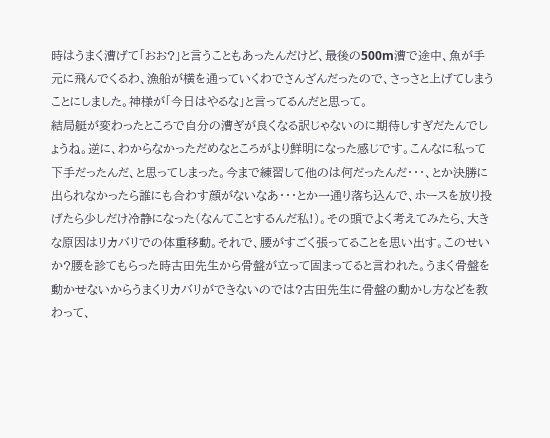時はうまく漕げて「おお?」と言うこともあったんだけど、最後の500m漕で途中、魚が手元に飛んでくるわ、漁船が横を通っていくわでさんざんだったので、さっさと上げてしまうことにしました。神様が「今日はやるな」と言ってるんだと思って。
結局艇が変わったところで自分の漕ぎが良くなる訳じゃないのに期待しすぎだたんでしょうね。逆に、わからなかっただめなところがより鮮明になった感じです。こんなに私って下手だったんだ、と思ってしまった。今まで練習して他のは何だったんだ・・・、とか決勝に出られなかったら誰にも合わす顔がないなあ・・・とか一通り落ち込んで、ホースを放り投げたら少しだけ冷静になった(なんてことするんだ私!)。その頭でよく考えてみたら、大きな原因はリカバリでの体重移動。それで、腰がすごく張ってることを思い出す。このせいか?腰を診てもらった時古田先生から骨盤が立って固まってると言われた。うまく骨盤を動かせないからうまくリカバリができないのでは?古田先生に骨盤の動かし方などを教わって、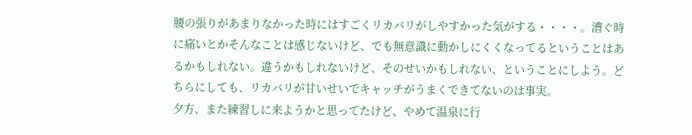腰の張りがあまりなかった時にはすごくリカバリがしやすかった気がする・・・・。漕ぐ時に痛いとかそんなことは感じないけど、でも無意識に動かしにくくなってるということはあるかもしれない。違うかもしれないけど、そのせいかもしれない、ということにしよう。どちらにしても、リカバリが甘いせいでキャッチがうまくできてないのは事実。
夕方、また練習しに来ようかと思ってたけど、やめて温泉に行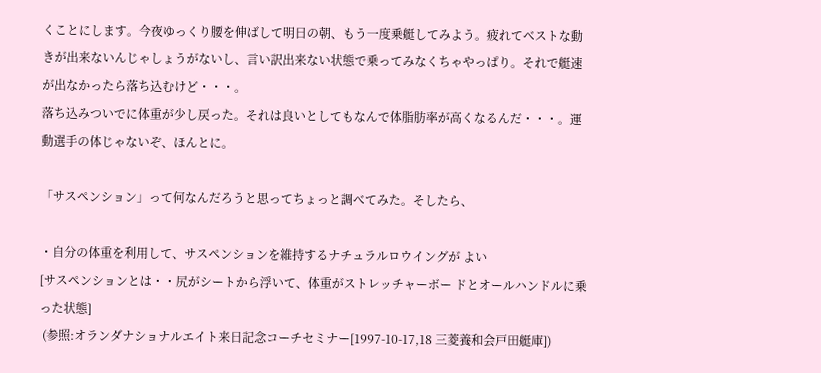くことにします。今夜ゆっくり腰を伸ばして明日の朝、もう一度乗艇してみよう。疲れてベストな動きが出来ないんじゃしょうがないし、言い訳出来ない状態で乗ってみなくちゃやっぱり。それで艇速が出なかったら落ち込むけど・・・。
落ち込みついでに体重が少し戻った。それは良いとしてもなんで体脂肪率が高くなるんだ・・・。運動選手の体じゃないぞ、ほんとに。

「サスペンション」って何なんだろうと思ってちょっと調べてみた。そしたら、

・自分の体重を利用して、サスペンションを維持するナチュラルロウイングが よい
[サスペンションとは・・尻がシートから浮いて、体重がストレッチャーボー ドとオールハンドルに乗った状態]
 (参照:オランダナショナルエイト来日記念コーチセミナー[1997-10-17,18 三菱養和会戸田艇庫])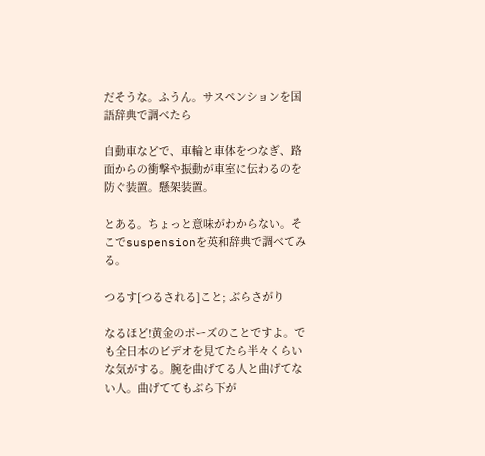だそうな。ふうん。サスペンションを国語辞典で調べたら

自動車などで、車輪と車体をつなぎ、路面からの衝撃や振動が車室に伝わるのを防ぐ装置。懸架装置。

とある。ちょっと意味がわからない。そこでsuspensionを英和辞典で調べてみる。

つるす[つるされる]こと; ぶらさがり

なるほど!黄金のポーズのことですよ。でも全日本のビデオを見てたら半々くらいな気がする。腕を曲げてる人と曲げてない人。曲げててもぶら下が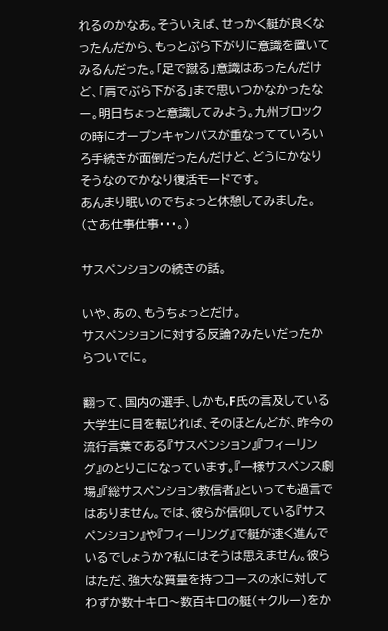れるのかなあ。そういえば、せっかく艇が良くなったんだから、もっとぶら下がりに意識を置いてみるんだった。「足で蹴る」意識はあったんだけど、「肩でぶら下がる」まで思いつかなかったなー。明日ちょっと意識してみよう。九州ブロックの時にオープンキャンパスが重なってていろいろ手続きが面倒だったんだけど、どうにかなりそうなのでかなり復活モードです。
あんまり眠いのでちょっと休憩してみました。(さあ仕事仕事・・・。)

サスペンションの続きの話。

いや、あの、もうちょっとだけ。
サスペンションに対する反論?みたいだったからついでに。

翻って、国内の選手、しかも,F氏の言及している大学生に目を転じれば、そのほとんどが、昨今の流行言葉である『サスペンション』『フィーリング』のとりこになっています。『一様サスペンス劇場』『総サスペンション教信者』といっても過言ではありません。では、彼らが信仰している『サスペンション』や『フィーリング』で艇が速く進んでいるでしょうか?私にはそうは思えません。彼らはただ、強大な質量を持つコースの水に対してわずか数十キロ〜数百キロの艇(+クルー)をか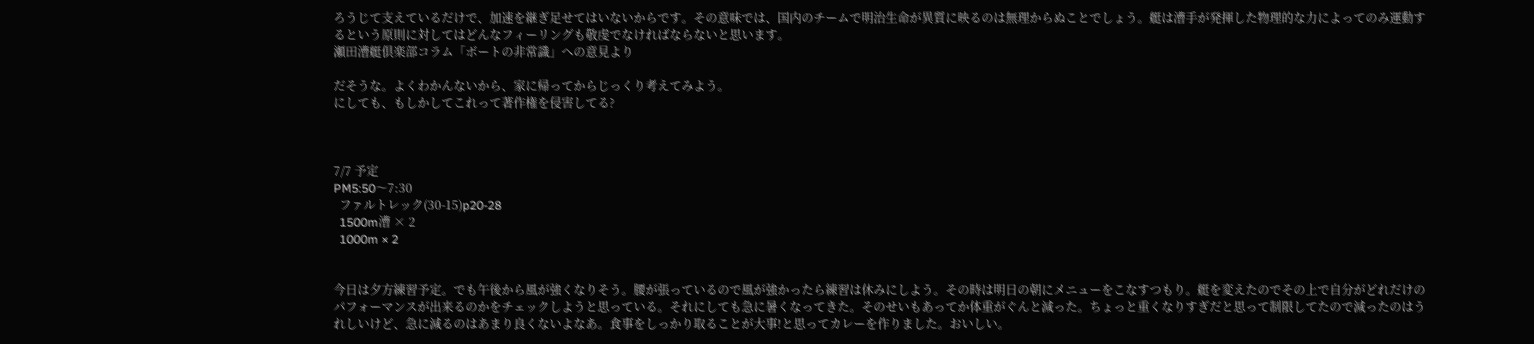ろうじて支えているだけで、加速を継ぎ足せてはいないからです。その意味では、国内のチームで明治生命が異質に映るのは無理からぬことでしょう。艇は漕手が発揮した物理的な力によってのみ運動するという原則に対してはどんなフィーリングも敬虔でなければならないと思います。
瀬田漕艇倶楽部コラム「ボートの非常識」への意見より

だそうな。よくわかんないから、家に帰ってからじっくり考えてみよう。
にしても、もしかしてこれって著作権を侵害してる?



7/7 予定
PM5:50〜7:30
  ファルトレック(30-15)p20-28
  1500m漕 × 2
  1000m × 2


今日は夕方練習予定。でも午後から風が強くなりそう。腰が張っているので風が強かったら練習は休みにしよう。その時は明日の朝にメニューをこなすつもり。艇を変えたのでその上で自分がどれだけのパフォーマンスが出来るのかをチェックしようと思っている。それにしても急に暑くなってきた。そのせいもあってか体重がぐんと減った。ちょっと重くなりすぎだと思って制限してたので減ったのはうれしいけど、急に減るのはあまり良くないよなあ。食事をしっかり取ることが大事!と思ってカレーを作りました。おいしい。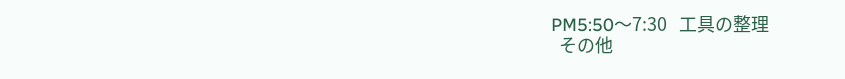PM5:50〜7:30   工具の整理
  その他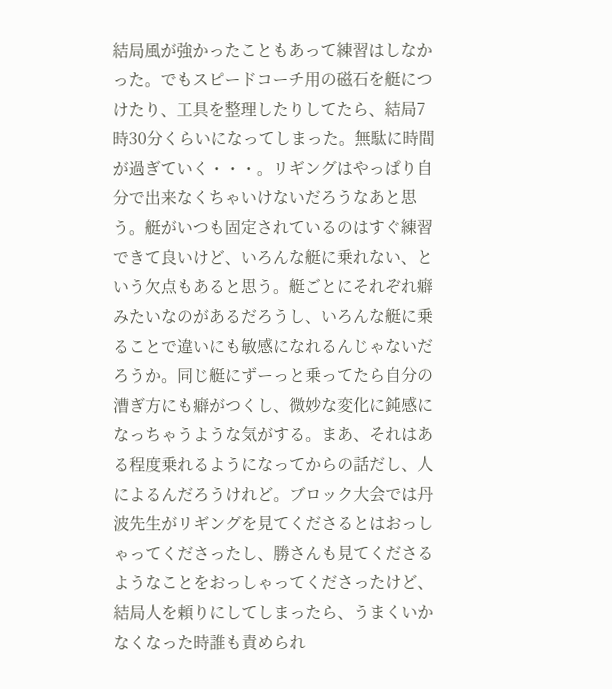結局風が強かったこともあって練習はしなかった。でもスピードコーチ用の磁石を艇につけたり、工具を整理したりしてたら、結局7時30分くらいになってしまった。無駄に時間が過ぎていく・・・。リギングはやっぱり自分で出来なくちゃいけないだろうなあと思う。艇がいつも固定されているのはすぐ練習できて良いけど、いろんな艇に乗れない、という欠点もあると思う。艇ごとにそれぞれ癖みたいなのがあるだろうし、いろんな艇に乗ることで違いにも敏感になれるんじゃないだろうか。同じ艇にずーっと乗ってたら自分の漕ぎ方にも癖がつくし、微妙な変化に鈍感になっちゃうような気がする。まあ、それはある程度乗れるようになってからの話だし、人によるんだろうけれど。ブロック大会では丹波先生がリギングを見てくださるとはおっしゃってくださったし、勝さんも見てくださるようなことをおっしゃってくださったけど、結局人を頼りにしてしまったら、うまくいかなくなった時誰も責められ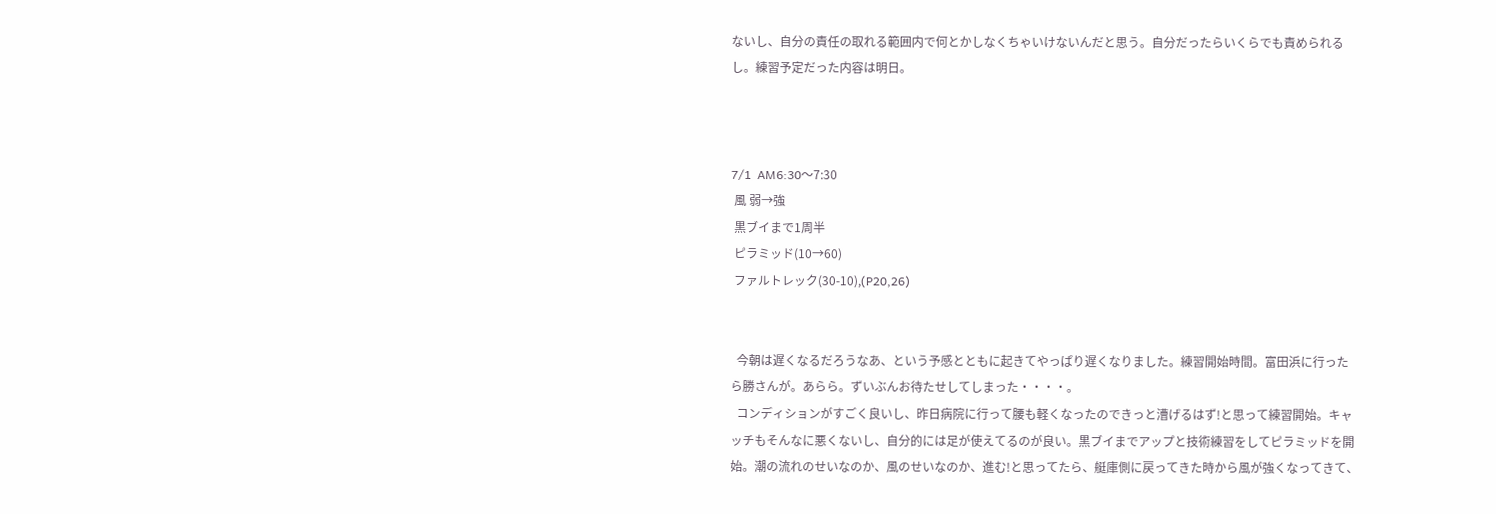ないし、自分の責任の取れる範囲内で何とかしなくちゃいけないんだと思う。自分だったらいくらでも責められるし。練習予定だった内容は明日。



7/1  AM6:30〜7:30
 風 弱→強
 黒ブイまで1周半
 ピラミッド(10→60)
 ファルトレック(30-10),(P20,26)


  今朝は遅くなるだろうなあ、という予感とともに起きてやっぱり遅くなりました。練習開始時間。富田浜に行ったら勝さんが。あらら。ずいぶんお待たせしてしまった・・・・。
  コンディションがすごく良いし、昨日病院に行って腰も軽くなったのできっと漕げるはず!と思って練習開始。キャッチもそんなに悪くないし、自分的には足が使えてるのが良い。黒ブイまでアップと技術練習をしてピラミッドを開始。潮の流れのせいなのか、風のせいなのか、進む!と思ってたら、艇庫側に戻ってきた時から風が強くなってきて、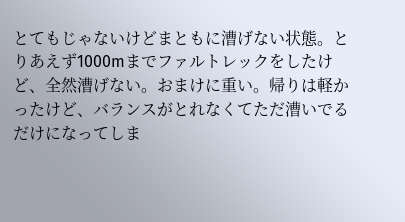とてもじゃないけどまともに漕げない状態。とりあえず1000mまでファルトレックをしたけど、全然漕げない。おまけに重い。帰りは軽かったけど、バランスがとれなくてただ漕いでるだけになってしま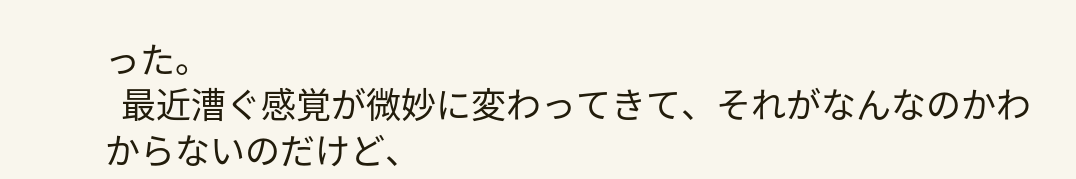った。
  最近漕ぐ感覚が微妙に変わってきて、それがなんなのかわからないのだけど、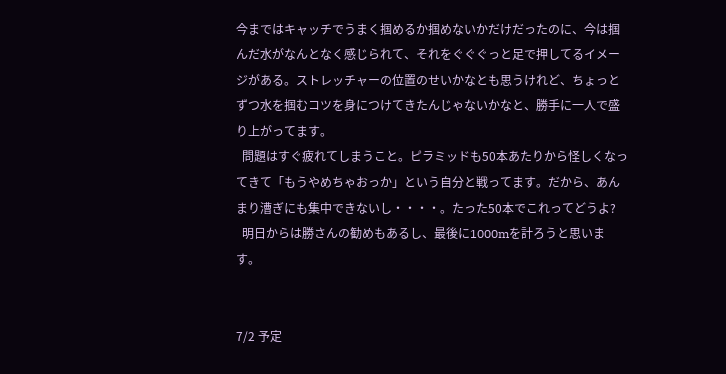今まではキャッチでうまく掴めるか掴めないかだけだったのに、今は掴んだ水がなんとなく感じられて、それをぐぐぐっと足で押してるイメージがある。ストレッチャーの位置のせいかなとも思うけれど、ちょっとずつ水を掴むコツを身につけてきたんじゃないかなと、勝手に一人で盛り上がってます。
  問題はすぐ疲れてしまうこと。ピラミッドも50本あたりから怪しくなってきて「もうやめちゃおっか」という自分と戦ってます。だから、あんまり漕ぎにも集中できないし・・・・。たった50本でこれってどうよ?
  明日からは勝さんの勧めもあるし、最後に1000mを計ろうと思います。


7/2 予定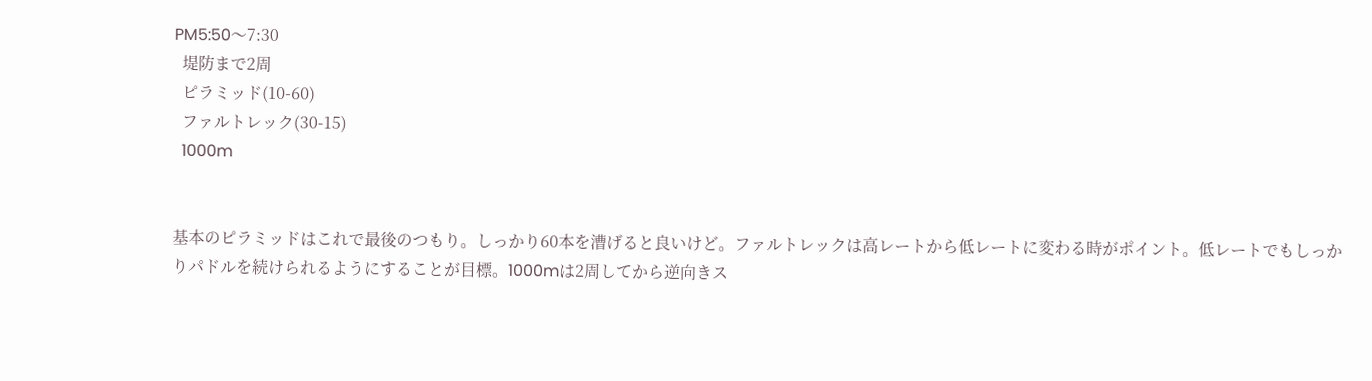PM5:50〜7:30
  堤防まで2周
  ピラミッド(10-60)
  ファルトレック(30-15)
  1000m


基本のピラミッドはこれで最後のつもり。しっかり60本を漕げると良いけど。ファルトレックは高レートから低レートに変わる時がポイント。低レートでもしっかりパドルを続けられるようにすることが目標。1000mは2周してから逆向きス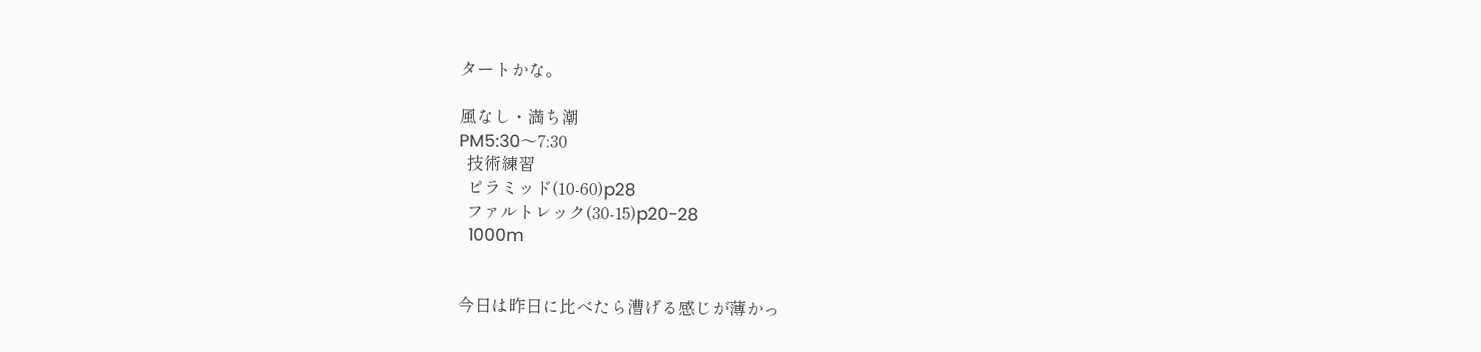タートかな。

風なし・満ち潮
PM5:30〜7:30
  技術練習
  ピラミッド(10-60)p28
  ファルトレック(30-15)p20-28
  1000m


今日は昨日に比べたら漕げる感じが薄かっ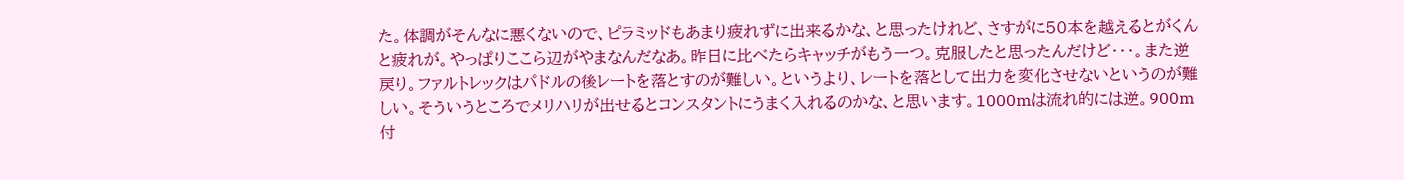た。体調がそんなに悪くないので、ピラミッドもあまり疲れずに出来るかな、と思ったけれど、さすがに50本を越えるとがくんと疲れが。やっぱりここら辺がやまなんだなあ。昨日に比べたらキャッチがもう一つ。克服したと思ったんだけど・・・。また逆戻り。ファルトレックはパドルの後レートを落とすのが難しい。というより、レートを落として出力を変化させないというのが難しい。そういうところでメリハリが出せるとコンスタントにうまく入れるのかな、と思います。1000mは流れ的には逆。900m付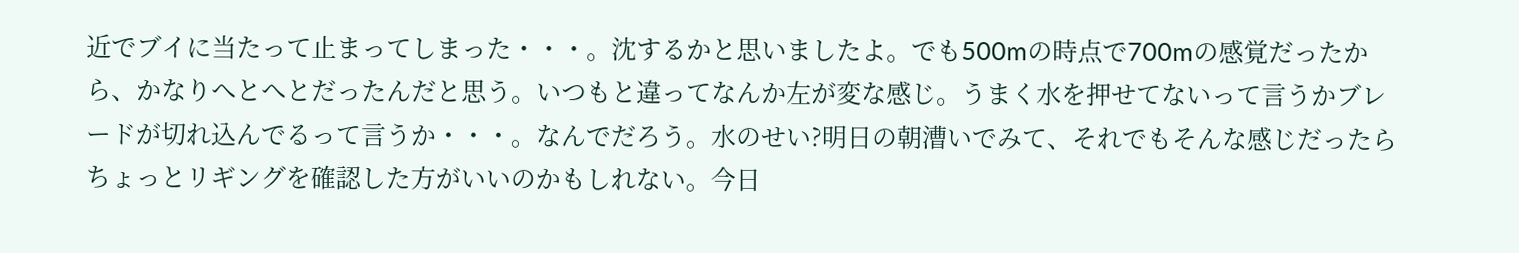近でブイに当たって止まってしまった・・・。沈するかと思いましたよ。でも500mの時点で700mの感覚だったから、かなりへとへとだったんだと思う。いつもと違ってなんか左が変な感じ。うまく水を押せてないって言うかブレードが切れ込んでるって言うか・・・。なんでだろう。水のせい?明日の朝漕いでみて、それでもそんな感じだったらちょっとリギングを確認した方がいいのかもしれない。今日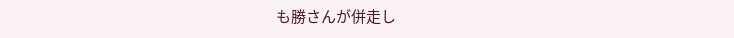も勝さんが併走し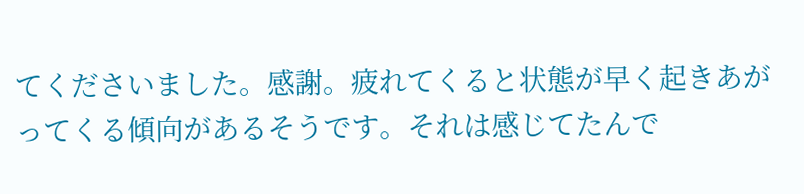てくださいました。感謝。疲れてくると状態が早く起きあがってくる傾向があるそうです。それは感じてたんで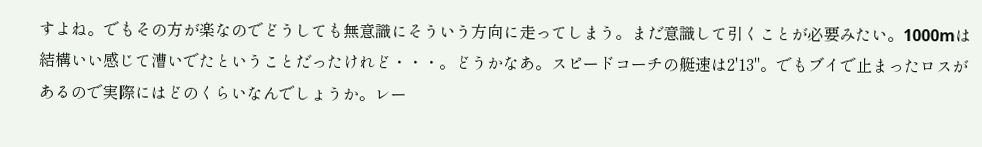すよね。でもその方が楽なのでどうしても無意識にそういう方向に走ってしまう。まだ意識して引くことが必要みたい。1000mは結構いい感じて漕いでたということだったけれど・・・。どうかなあ。スピードコーチの艇速は2'13"。でもブイで止まったロスがあるので実際にはどのくらいなんでしょうか。レー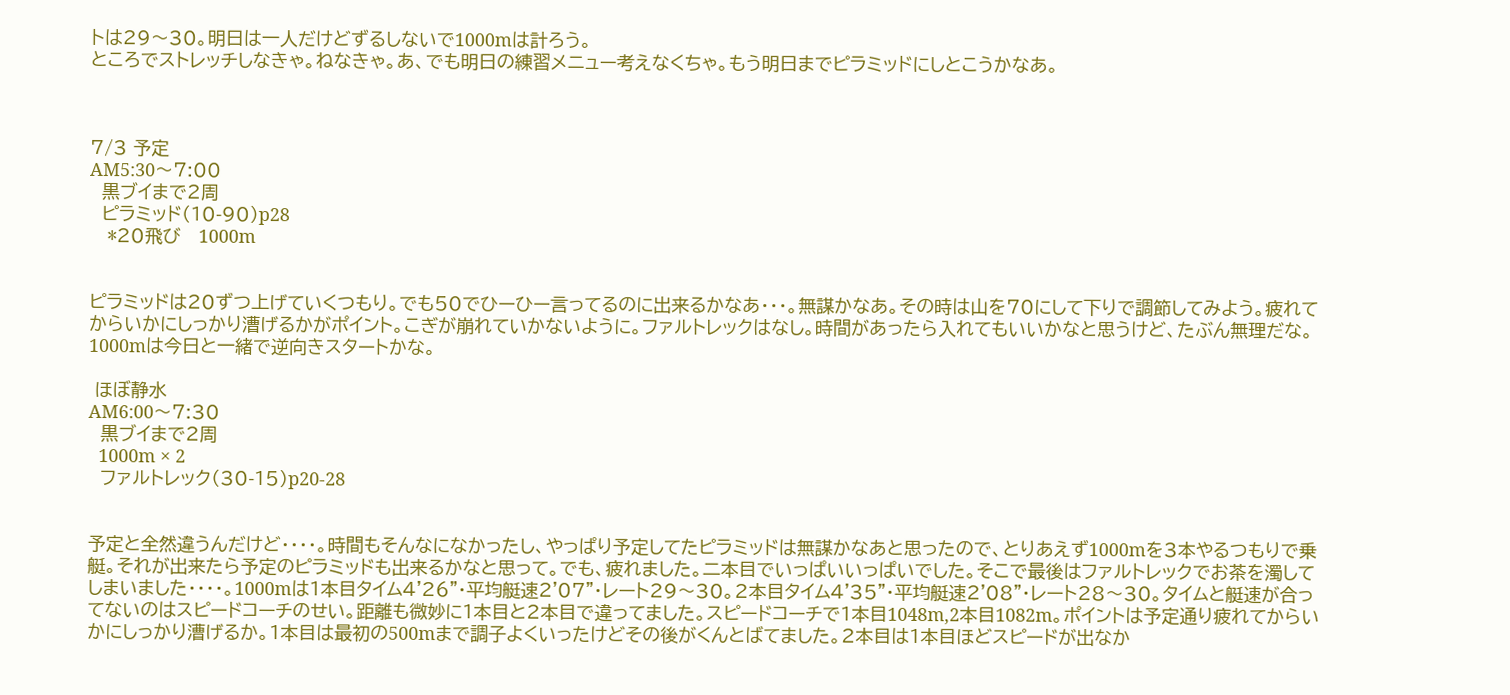トは29〜30。明日は一人だけどずるしないで1000mは計ろう。
ところでストレッチしなきゃ。ねなきゃ。あ、でも明日の練習メニュー考えなくちゃ。もう明日までピラミッドにしとこうかなあ。



7/3 予定
AM5:30〜7:00
  黒ブイまで2周
  ピラミッド(10-90)p28
   *20飛び   1000m


ピラミッドは20ずつ上げていくつもり。でも50でひーひー言ってるのに出来るかなあ・・・。無謀かなあ。その時は山を70にして下りで調節してみよう。疲れてからいかにしっかり漕げるかがポイント。こぎが崩れていかないように。ファルトレックはなし。時間があったら入れてもいいかなと思うけど、たぶん無理だな。1000mは今日と一緒で逆向きスタートかな。

 ほぼ静水
AM6:00〜7:30
  黒ブイまで2周
  1000m × 2
  ファルトレック(30-15)p20-28


予定と全然違うんだけど・・・・。時間もそんなになかったし、やっぱり予定してたピラミッドは無謀かなあと思ったので、とりあえず1000mを3本やるつもりで乗艇。それが出来たら予定のピラミッドも出来るかなと思って。でも、疲れました。二本目でいっぱいいっぱいでした。そこで最後はファルトレックでお茶を濁してしまいました・・・・。1000mは1本目タイム4'26"・平均艇速2'07"・レート29〜30。2本目タイム4'35"・平均艇速2'08"・レート28〜30。タイムと艇速が合ってないのはスピードコーチのせい。距離も微妙に1本目と2本目で違ってました。スピードコーチで1本目1048m,2本目1082m。ポイントは予定通り疲れてからいかにしっかり漕げるか。1本目は最初の500mまで調子よくいったけどその後がくんとばてました。2本目は1本目ほどスピードが出なか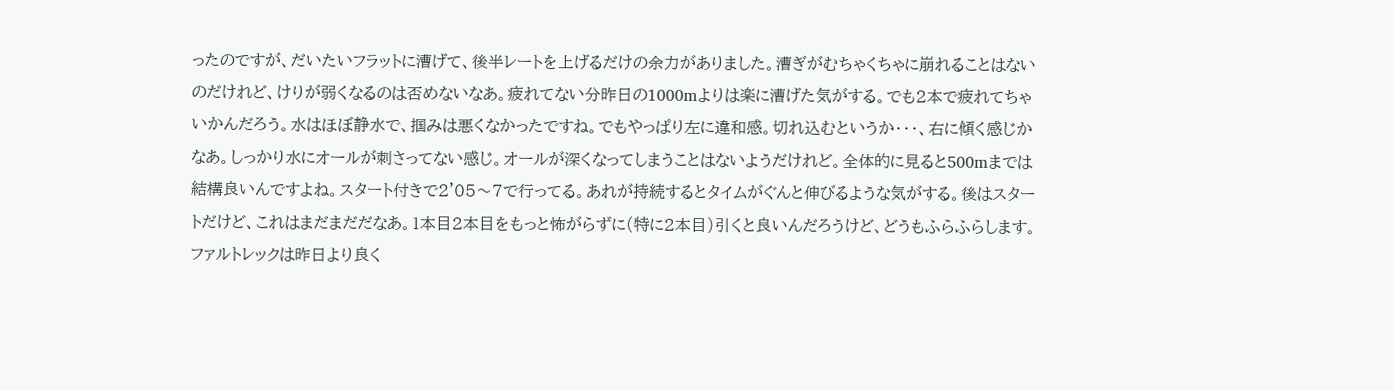ったのですが、だいたいフラットに漕げて、後半レートを上げるだけの余力がありました。漕ぎがむちゃくちゃに崩れることはないのだけれど、けりが弱くなるのは否めないなあ。疲れてない分昨日の1000mよりは楽に漕げた気がする。でも2本で疲れてちゃいかんだろう。水はほぼ静水で、掴みは悪くなかったですね。でもやっぱり左に違和感。切れ込むというか・・・、右に傾く感じかなあ。しっかり水にオールが刺さってない感じ。オールが深くなってしまうことはないようだけれど。全体的に見ると500mまでは結構良いんですよね。スタート付きで2'05〜7で行ってる。あれが持続するとタイムがぐんと伸びるような気がする。後はスタートだけど、これはまだまだだなあ。1本目2本目をもっと怖がらずに(特に2本目)引くと良いんだろうけど、どうもふらふらします。ファルトレックは昨日より良く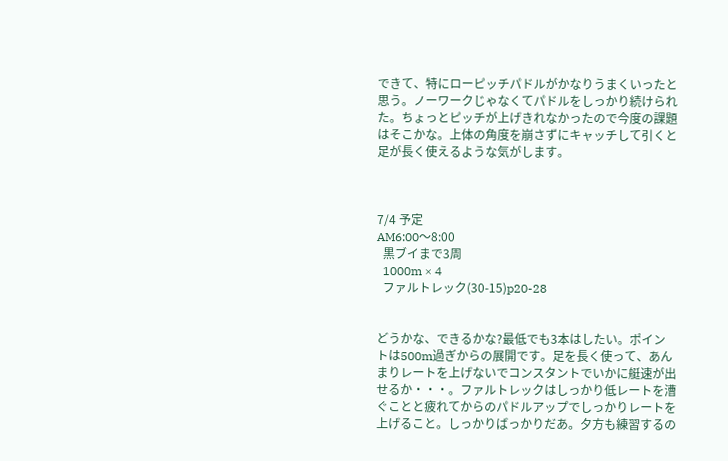できて、特にローピッチパドルがかなりうまくいったと思う。ノーワークじゃなくてパドルをしっかり続けられた。ちょっとピッチが上げきれなかったので今度の課題はそこかな。上体の角度を崩さずにキャッチして引くと足が長く使えるような気がします。



7/4 予定
AM6:00〜8:00
  黒ブイまで3周
  1000m × 4
  ファルトレック(30-15)p20-28


どうかな、できるかな?最低でも3本はしたい。ポイントは500m過ぎからの展開です。足を長く使って、あんまりレートを上げないでコンスタントでいかに艇速が出せるか・・・。ファルトレックはしっかり低レートを漕ぐことと疲れてからのパドルアップでしっかりレートを上げること。しっかりばっかりだあ。夕方も練習するの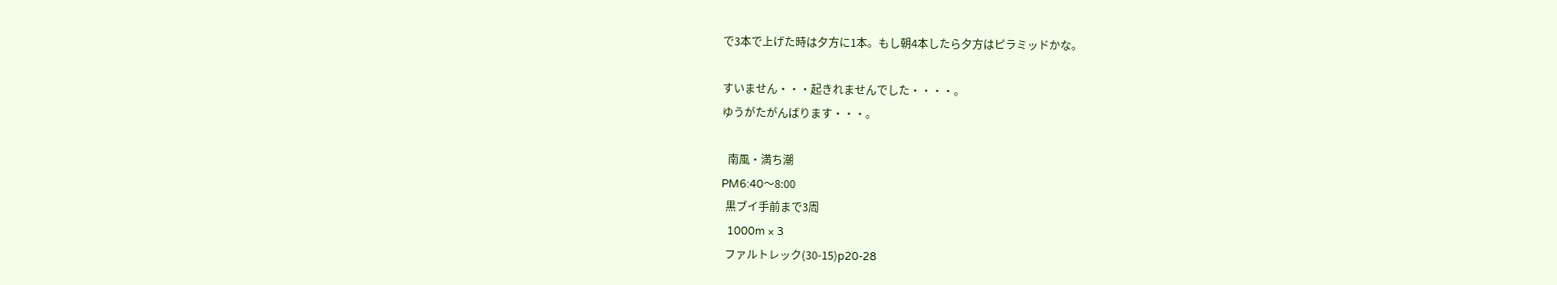で3本で上げた時は夕方に1本。もし朝4本したら夕方はピラミッドかな。

すいません・・・起きれませんでした・・・・。
ゆうがたがんばります・・・。

   南風・満ち潮
PM6:40〜8:00
  黒ブイ手前まで3周
  1000m × 3
  ファルトレック(30-15)p20-28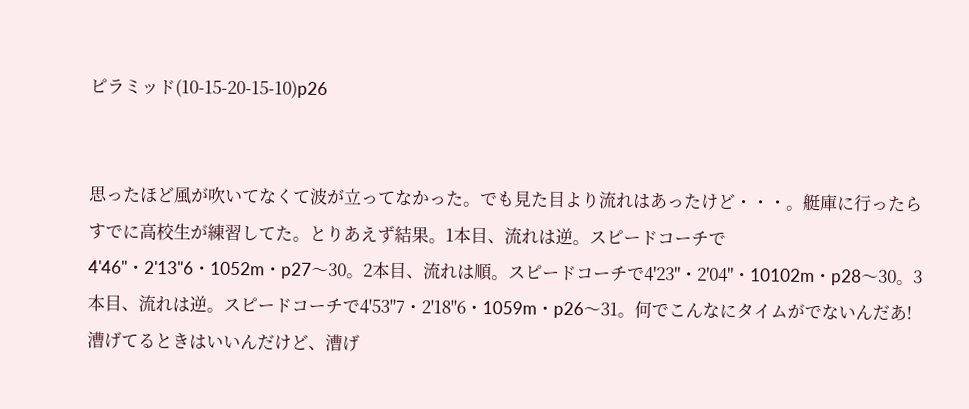ピラミッド(10-15-20-15-10)p26


思ったほど風が吹いてなくて波が立ってなかった。でも見た目より流れはあったけど・・・。艇庫に行ったらすでに高校生が練習してた。とりあえず結果。1本目、流れは逆。スピードコーチで4'46"・2'13"6・1052m・p27〜30。2本目、流れは順。スピードコーチで4'23"・2'04"・10102m・p28〜30。3本目、流れは逆。スピードコーチで4'53"7・2'18"6・1059m・p26〜31。何でこんなにタイムがでないんだあ!漕げてるときはいいんだけど、漕げ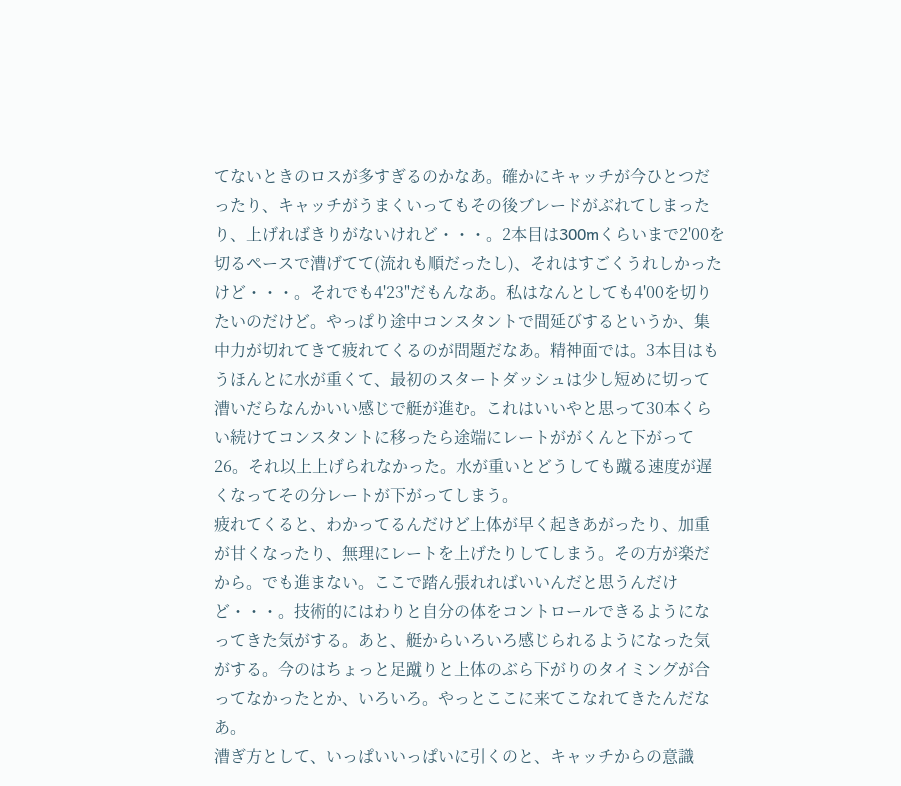てないときのロスが多すぎるのかなあ。確かにキャッチが今ひとつだったり、キャッチがうまくいってもその後ブレードがぶれてしまったり、上げればきりがないけれど・・・。2本目は300mくらいまで2'00を切るペースで漕げてて(流れも順だったし)、それはすごくうれしかったけど・・・。それでも4'23"だもんなあ。私はなんとしても4'00を切りたいのだけど。やっぱり途中コンスタントで間延びするというか、集中力が切れてきて疲れてくるのが問題だなあ。精神面では。3本目はもうほんとに水が重くて、最初のスタートダッシュは少し短めに切って漕いだらなんかいい感じで艇が進む。これはいいやと思って30本くらい続けてコンスタントに移ったら途端にレートががくんと下がって26。それ以上上げられなかった。水が重いとどうしても蹴る速度が遅くなってその分レートが下がってしまう。
疲れてくると、わかってるんだけど上体が早く起きあがったり、加重が甘くなったり、無理にレートを上げたりしてしまう。その方が楽だから。でも進まない。ここで踏ん張れればいいんだと思うんだけど・・・。技術的にはわりと自分の体をコントロールできるようになってきた気がする。あと、艇からいろいろ感じられるようになった気がする。今のはちょっと足蹴りと上体のぶら下がりのタイミングが合ってなかったとか、いろいろ。やっとここに来てこなれてきたんだなあ。
漕ぎ方として、いっぱいいっぱいに引くのと、キャッチからの意識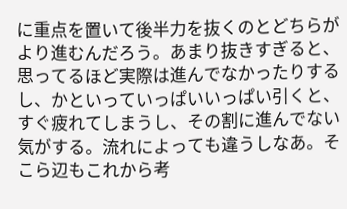に重点を置いて後半力を抜くのとどちらがより進むんだろう。あまり抜きすぎると、思ってるほど実際は進んでなかったりするし、かといっていっぱいいっぱい引くと、すぐ疲れてしまうし、その割に進んでない気がする。流れによっても違うしなあ。そこら辺もこれから考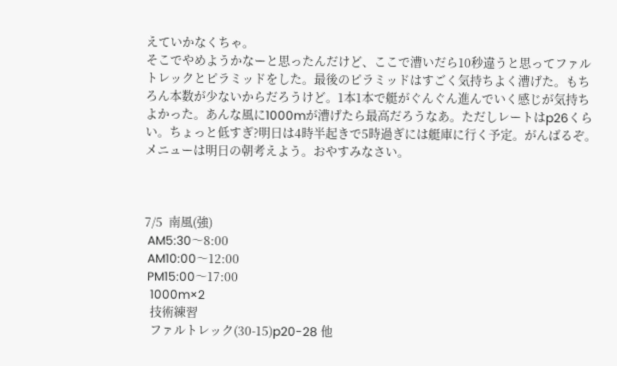えていかなくちゃ。
そこでやめようかなーと思ったんだけど、ここで漕いだら10秒違うと思ってファルトレックとピラミッドをした。最後のピラミッドはすごく気持ちよく漕げた。もちろん本数が少ないからだろうけど。1本1本で艇がぐんぐん進んでいく感じが気持ちよかった。あんな風に1000mが漕げたら最高だろうなあ。ただしレートはp26くらい。ちょっと低すぎ?明日は4時半起きで5時過ぎには艇庫に行く予定。がんばるぞ。メニューは明日の朝考えよう。おやすみなさい。



7/5  南風(強)
 AM5:30〜8:00
 AM10:00〜12:00
 PM15:00〜17:00
  1000m×2
  技術練習
  ファルトレック(30-15)p20-28 他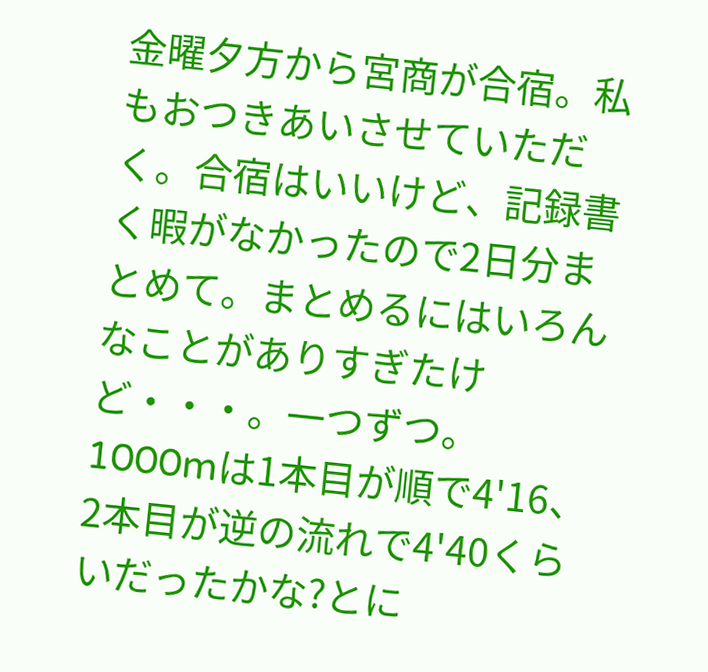金曜夕方から宮商が合宿。私もおつきあいさせていただく。合宿はいいけど、記録書く暇がなかったので2日分まとめて。まとめるにはいろんなことがありすぎたけど・・・。一つずつ。1000mは1本目が順で4'16、2本目が逆の流れで4'40くらいだったかな?とに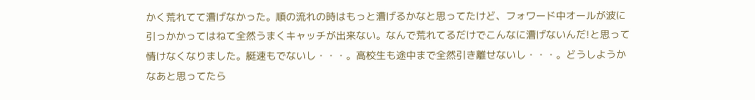かく荒れてて漕げなかった。順の流れの時はもっと漕げるかなと思ってたけど、フォワード中オールが波に引っかかってはねて全然うまくキャッチが出来ない。なんで荒れてるだけでこんなに漕げないんだ!と思って情けなくなりました。艇速もでないし・・・。高校生も途中まで全然引き離せないし・・・。どうしようかなあと思ってたら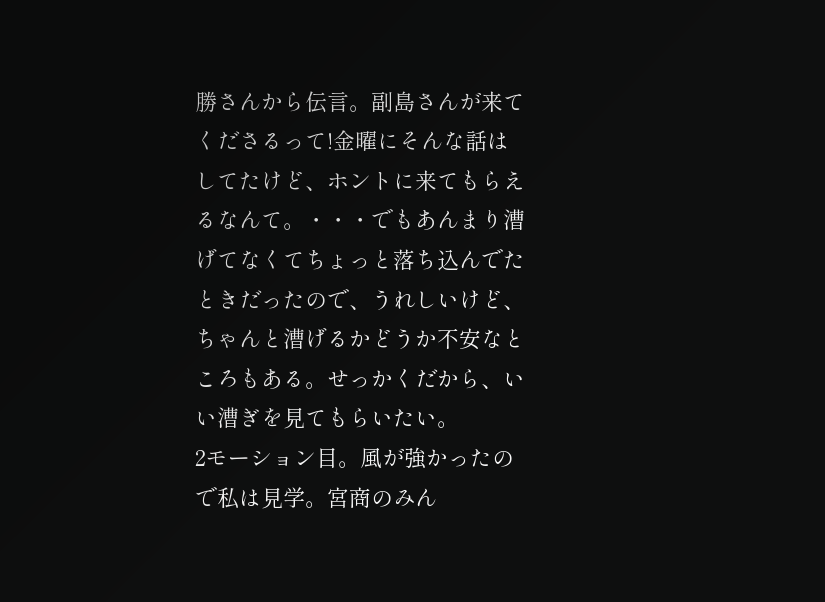勝さんから伝言。副島さんが来てくださるって!金曜にそんな話はしてたけど、ホントに来てもらえるなんて。・・・でもあんまり漕げてなくてちょっと落ち込んでたときだったので、うれしいけど、ちゃんと漕げるかどうか不安なところもある。せっかくだから、いい漕ぎを見てもらいたい。
2モーション目。風が強かったので私は見学。宮商のみん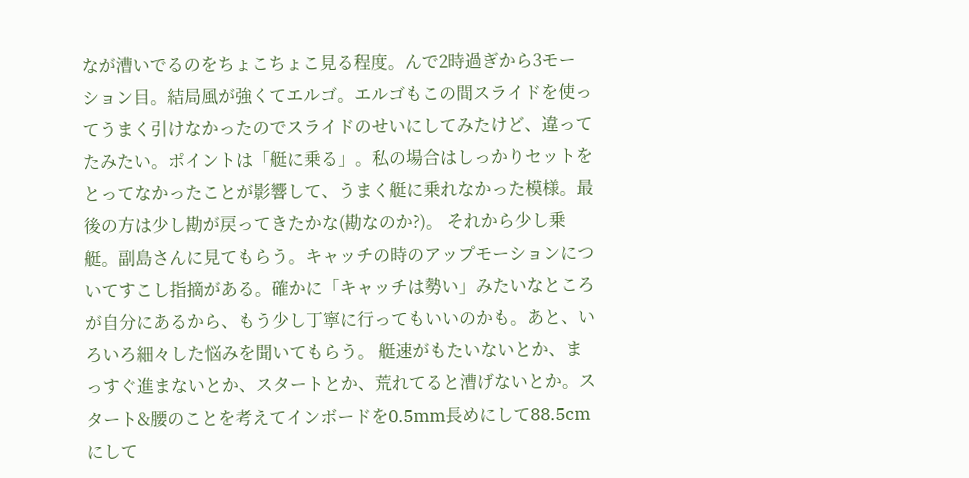なが漕いでるのをちょこちょこ見る程度。んで2時過ぎから3モーション目。結局風が強くてエルゴ。エルゴもこの間スライドを使ってうまく引けなかったのでスライドのせいにしてみたけど、違ってたみたい。ポイントは「艇に乗る」。私の場合はしっかりセットをとってなかったことが影響して、うまく艇に乗れなかった模様。最後の方は少し勘が戻ってきたかな(勘なのか?)。 それから少し乗艇。副島さんに見てもらう。キャッチの時のアップモーションについてすこし指摘がある。確かに「キャッチは勢い」みたいなところが自分にあるから、もう少し丁寧に行ってもいいのかも。あと、いろいろ細々した悩みを聞いてもらう。 艇速がもたいないとか、まっすぐ進まないとか、スタートとか、荒れてると漕げないとか。スタート&腰のことを考えてインボードを0.5mm長めにして88.5cmにして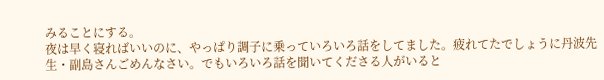みることにする。
夜は早く寝ればいいのに、やっぱり調子に乗っていろいろ話をしてました。疲れてたでしょうに丹波先生・副島さんごめんなさい。でもいろいろ話を聞いてくださる人がいると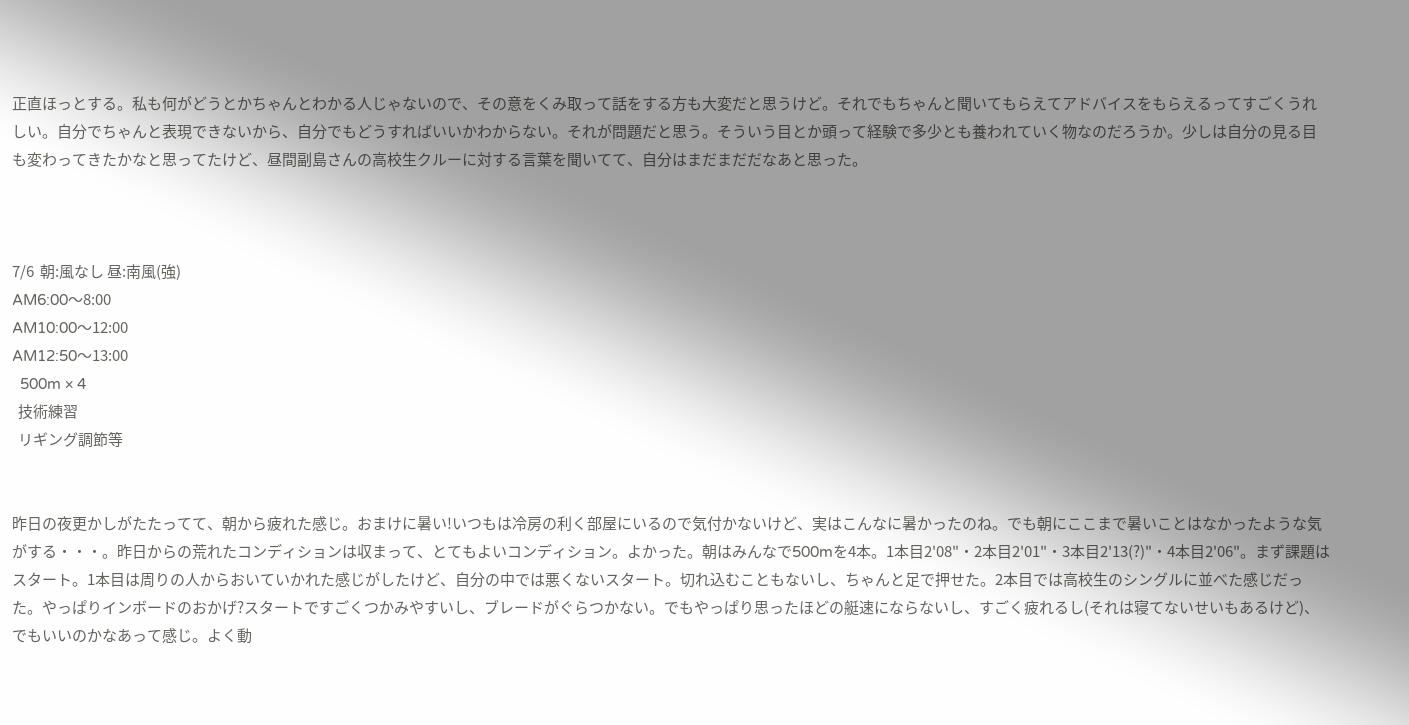正直ほっとする。私も何がどうとかちゃんとわかる人じゃないので、その意をくみ取って話をする方も大変だと思うけど。それでもちゃんと聞いてもらえてアドバイスをもらえるってすごくうれしい。自分でちゃんと表現できないから、自分でもどうすればいいかわからない。それが問題だと思う。そういう目とか頭って経験で多少とも養われていく物なのだろうか。少しは自分の見る目も変わってきたかなと思ってたけど、昼間副島さんの高校生クルーに対する言葉を聞いてて、自分はまだまだだなあと思った。



7/6  朝:風なし 昼:南風(強)
AM6:00〜8:00
AM10:00〜12:00
AM12:50〜13:00
  500m × 4
  技術練習
  リギング調節等


昨日の夜更かしがたたってて、朝から疲れた感じ。おまけに暑い!いつもは冷房の利く部屋にいるので気付かないけど、実はこんなに暑かったのね。でも朝にここまで暑いことはなかったような気がする・・・。昨日からの荒れたコンディションは収まって、とてもよいコンディション。よかった。朝はみんなで500mを4本。1本目2'08"・2本目2'01"・3本目2'13(?)"・4本目2'06"。まず課題はスタート。1本目は周りの人からおいていかれた感じがしたけど、自分の中では悪くないスタート。切れ込むこともないし、ちゃんと足で押せた。2本目では高校生のシングルに並べた感じだった。やっぱりインボードのおかげ?スタートですごくつかみやすいし、ブレードがぐらつかない。でもやっぱり思ったほどの艇速にならないし、すごく疲れるし(それは寝てないせいもあるけど)、でもいいのかなあって感じ。よく動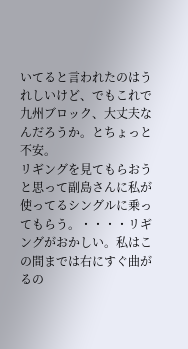いてると言われたのはうれしいけど、でもこれで九州ブロック、大丈夫なんだろうか。とちょっと不安。
リギングを見てもらおうと思って副島さんに私が使ってるシングルに乗ってもらう。・・・・リギングがおかしい。私はこの間までは右にすぐ曲がるの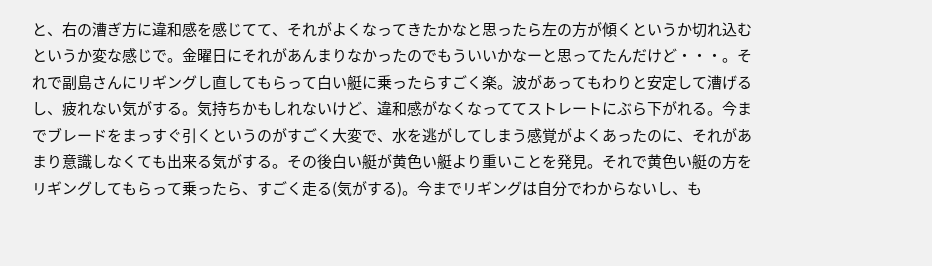と、右の漕ぎ方に違和感を感じてて、それがよくなってきたかなと思ったら左の方が傾くというか切れ込むというか変な感じで。金曜日にそれがあんまりなかったのでもういいかなーと思ってたんだけど・・・。それで副島さんにリギングし直してもらって白い艇に乗ったらすごく楽。波があってもわりと安定して漕げるし、疲れない気がする。気持ちかもしれないけど、違和感がなくなっててストレートにぶら下がれる。今までブレードをまっすぐ引くというのがすごく大変で、水を逃がしてしまう感覚がよくあったのに、それがあまり意識しなくても出来る気がする。その後白い艇が黄色い艇より重いことを発見。それで黄色い艇の方をリギングしてもらって乗ったら、すごく走る(気がする)。今までリギングは自分でわからないし、も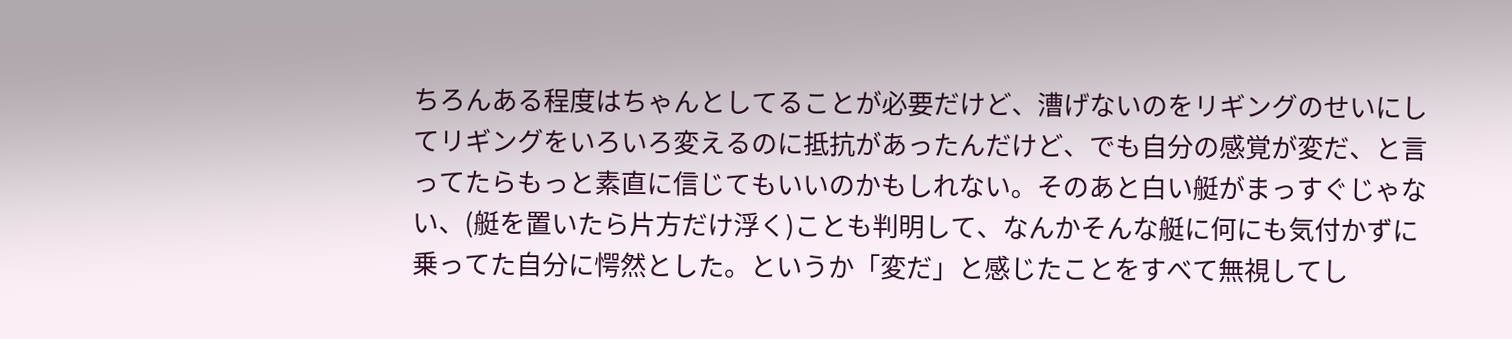ちろんある程度はちゃんとしてることが必要だけど、漕げないのをリギングのせいにしてリギングをいろいろ変えるのに抵抗があったんだけど、でも自分の感覚が変だ、と言ってたらもっと素直に信じてもいいのかもしれない。そのあと白い艇がまっすぐじゃない、(艇を置いたら片方だけ浮く)ことも判明して、なんかそんな艇に何にも気付かずに乗ってた自分に愕然とした。というか「変だ」と感じたことをすべて無視してし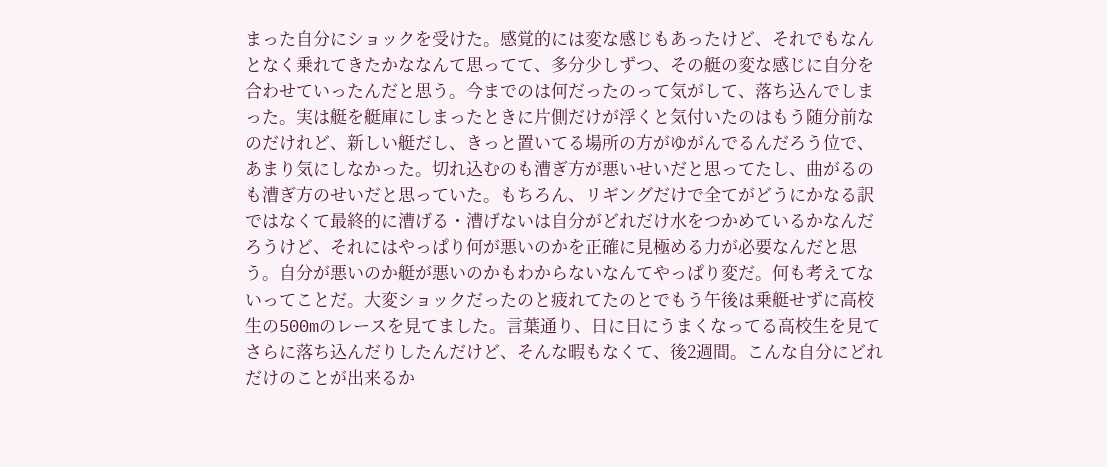まった自分にショックを受けた。感覚的には変な感じもあったけど、それでもなんとなく乗れてきたかななんて思ってて、多分少しずつ、その艇の変な感じに自分を合わせていったんだと思う。今までのは何だったのって気がして、落ち込んでしまった。実は艇を艇庫にしまったときに片側だけが浮くと気付いたのはもう随分前なのだけれど、新しい艇だし、きっと置いてる場所の方がゆがんでるんだろう位で、あまり気にしなかった。切れ込むのも漕ぎ方が悪いせいだと思ってたし、曲がるのも漕ぎ方のせいだと思っていた。もちろん、リギングだけで全てがどうにかなる訳ではなくて最終的に漕げる・漕げないは自分がどれだけ水をつかめているかなんだろうけど、それにはやっぱり何が悪いのかを正確に見極める力が必要なんだと思う。自分が悪いのか艇が悪いのかもわからないなんてやっぱり変だ。何も考えてないってことだ。大変ショックだったのと疲れてたのとでもう午後は乗艇せずに高校生の500mのレースを見てました。言葉通り、日に日にうまくなってる高校生を見てさらに落ち込んだりしたんだけど、そんな暇もなくて、後2週間。こんな自分にどれだけのことが出来るか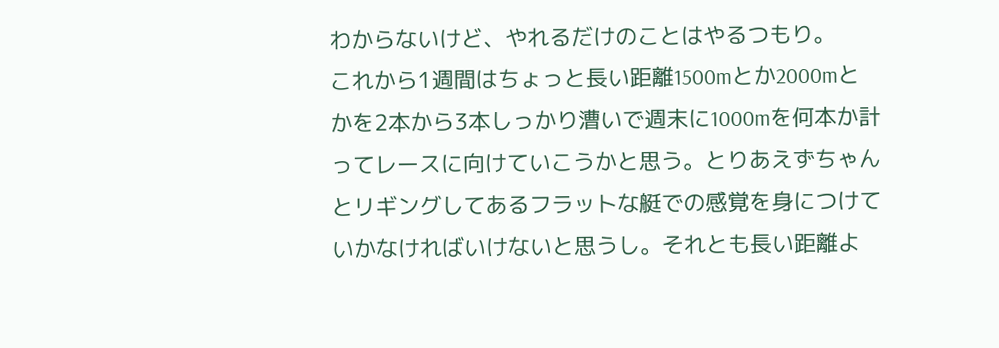わからないけど、やれるだけのことはやるつもり。
これから1週間はちょっと長い距離1500mとか2000mとかを2本から3本しっかり漕いで週末に1000mを何本か計ってレースに向けていこうかと思う。とりあえずちゃんとリギングしてあるフラットな艇での感覚を身につけていかなければいけないと思うし。それとも長い距離よ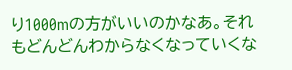り1000mの方がいいのかなあ。それもどんどんわからなくなっていくな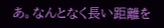あ。なんとなく長い距離を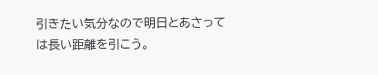引きたい気分なので明日とあさっては長い距離を引こう。